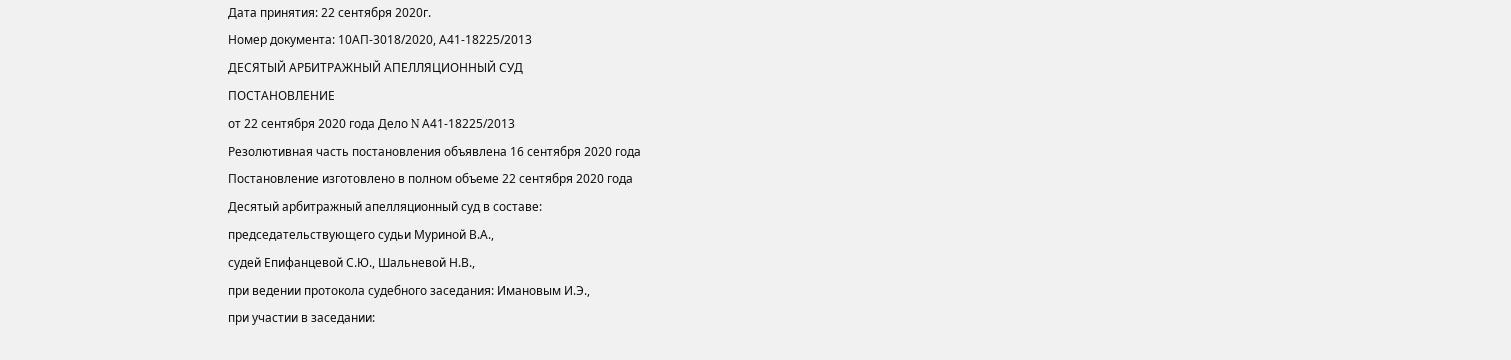Дата принятия: 22 сентября 2020г.
Номер документа: 10АП-3018/2020, А41-18225/2013
ДЕСЯТЫЙ АРБИТРАЖНЫЙ АПЕЛЛЯЦИОННЫЙ СУД
ПОСТАНОВЛЕНИЕ
от 22 сентября 2020 года Дело N А41-18225/2013
Резолютивная часть постановления объявлена 16 сентября 2020 года
Постановление изготовлено в полном объеме 22 сентября 2020 года
Десятый арбитражный апелляционный суд в составе:
председательствующего судьи Муриной В.А.,
судей Епифанцевой С.Ю., Шальневой Н.В.,
при ведении протокола судебного заседания: Имановым И.Э.,
при участии в заседании: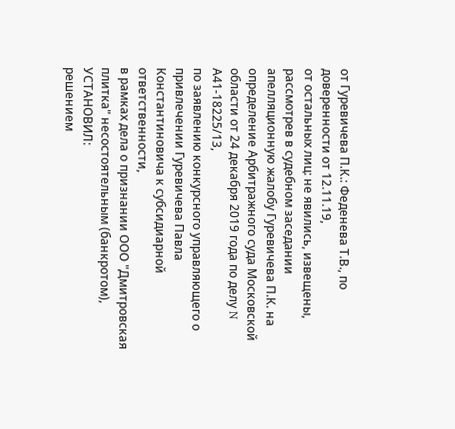от Гуревичева П.К.: Феденева Т.В., по доверенности от 12.11.19,
от остальных лиц: не явились, извещены,
рассмотрев в судебном заседании апелляционную жалобу Гуревичева П.К. на определение Арбитражного суда Московской области от 24 декабря 2019 года по делу N А41-18225/13,
по заявлению конкурсного управляющего о привлечении Гуревичева Павла Константиновича к субсидиарной ответственности,
в рамках дела о признании ООО "Дмитровская плитка" несостоятельным (банкротом),
УСТАНОВИЛ:
решением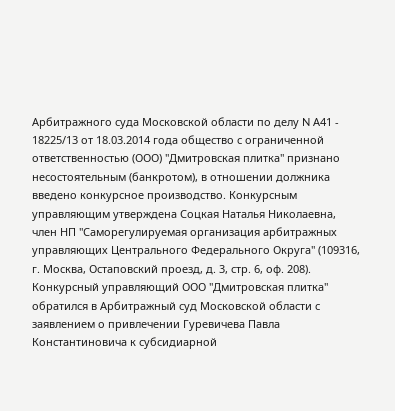Арбитражного суда Московской области по делу N А41 - 18225/13 от 18.03.2014 года общество с ограниченной ответственностью (ООО) "Дмитровская плитка" признано несостоятельным (банкротом), в отношении должника введено конкурсное производство. Конкурсным управляющим утверждена Соцкая Наталья Николаевна, член НП "Саморегулируемая организация арбитражных управляющих Центрального Федерального Округа" (109316, г. Москва, Остаповский проезд, д. 3, стр. 6, оф. 208).
Конкурсный управляющий ООО "Дмитровская плитка" обратился в Арбитражный суд Московской области с заявлением о привлечении Гуревичева Павла Константиновича к субсидиарной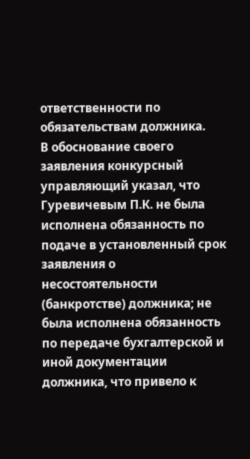ответственности по обязательствам должника.
В обоснование своего заявления конкурсный управляющий указал, что Гуревичевым П.К. не была исполнена обязанность по подаче в установленный срок заявления о несостоятельности (банкротстве) должника; не была исполнена обязанность по передаче бухгалтерской и иной документации должника, что привело к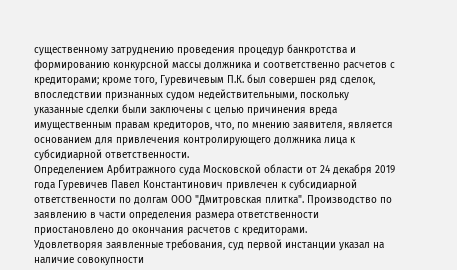существенному затруднению проведения процедур банкротства и формированию конкурсной массы должника и соответственно расчетов с кредиторами; кроме того, Гуревичевым П.К. был совершен ряд сделок, впоследствии признанных судом недействительными, поскольку указанные сделки были заключены с целью причинения вреда имущественным правам кредиторов, что, по мнению заявителя, является основанием для привлечения контролирующего должника лица к субсидиарной ответственности.
Определением Арбитражного суда Московской области от 24 декабря 2019 года Гуревичев Павел Константинович привлечен к субсидиарной ответственности по долгам ООО "Дмитровская плитка". Производство по заявлению в части определения размера ответственности приостановлено до окончания расчетов с кредиторами.
Удовлетворяя заявленные требования, суд первой инстанции указал на наличие совокупности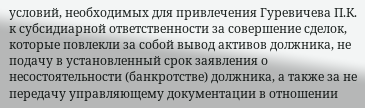условий, необходимых для привлечения Гуревичева П.К. к субсидиарной ответственности за совершение сделок, которые повлекли за собой вывод активов должника, не подачу в установленный срок заявления о несостоятельности (банкротстве) должника, а также за не передачу управляющему документации в отношении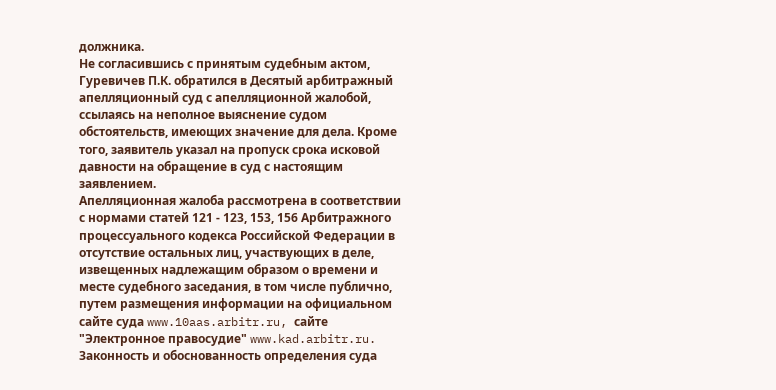должника.
Не согласившись с принятым судебным актом, Гуревичев П.К. обратился в Десятый арбитражный апелляционный суд с апелляционной жалобой, ссылаясь на неполное выяснение судом обстоятельств, имеющих значение для дела. Кроме того, заявитель указал на пропуск срока исковой давности на обращение в суд с настоящим заявлением.
Апелляционная жалоба рассмотрена в соответствии с нормами статей 121 - 123, 153, 156 Арбитражного процессуального кодекса Российской Федерации в отсутствие остальных лиц, участвующих в деле, извещенных надлежащим образом о времени и месте судебного заседания, в том числе публично, путем размещения информации на официальном сайте суда www.10aas.arbitr.ru, сайте "Электронное правосудие" www.kad.arbitr.ru.
Законность и обоснованность определения суда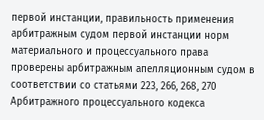первой инстанции, правильность применения арбитражным судом первой инстанции норм материального и процессуального права проверены арбитражным апелляционным судом в соответствии со статьями 223, 266, 268, 270 Арбитражного процессуального кодекса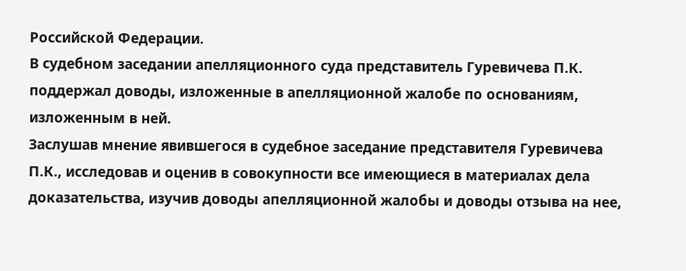Российской Федерации.
В судебном заседании апелляционного суда представитель Гуревичева П.К. поддержал доводы, изложенные в апелляционной жалобе по основаниям, изложенным в ней.
Заслушав мнение явившегося в судебное заседание представителя Гуревичева П.К., исследовав и оценив в совокупности все имеющиеся в материалах дела доказательства, изучив доводы апелляционной жалобы и доводы отзыва на нее,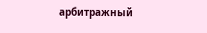арбитражный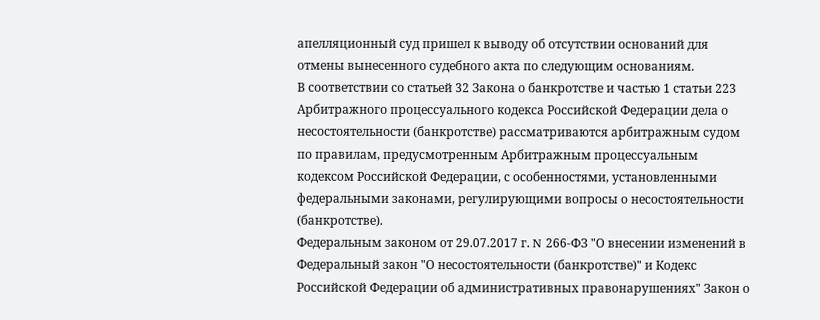апелляционный суд пришел к выводу об отсутствии оснований для отмены вынесенного судебного акта по следующим основаниям.
В соответствии со статьей 32 Закона о банкротстве и частью 1 статьи 223 Арбитражного процессуального кодекса Российской Федерации дела о несостоятельности (банкротстве) рассматриваются арбитражным судом по правилам, предусмотренным Арбитражным процессуальным кодексом Российской Федерации, с особенностями, установленными федеральными законами, регулирующими вопросы о несостоятельности (банкротстве).
Федеральным законом от 29.07.2017 г. N 266-ФЗ "О внесении изменений в Федеральный закон "О несостоятельности (банкротстве)" и Кодекс Российской Федерации об административных правонарушениях" Закон о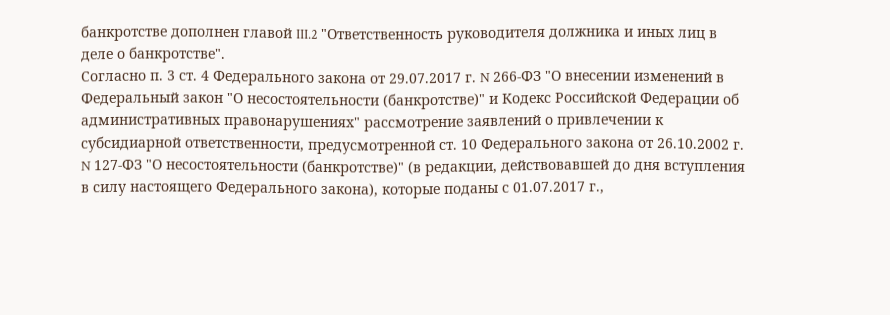банкротстве дополнен главой III.2 "Ответственность руководителя должника и иных лиц в деле о банкротстве".
Согласно п. 3 ст. 4 Федерального закона от 29.07.2017 г. N 266-ФЗ "О внесении изменений в Федеральный закон "О несостоятельности (банкротстве)" и Кодекс Российской Федерации об административных правонарушениях" рассмотрение заявлений о привлечении к субсидиарной ответственности, предусмотренной ст. 10 Федерального закона от 26.10.2002 г. N 127-ФЗ "О несостоятельности (банкротстве)" (в редакции, действовавшей до дня вступления в силу настоящего Федерального закона), которые поданы с 01.07.2017 г.,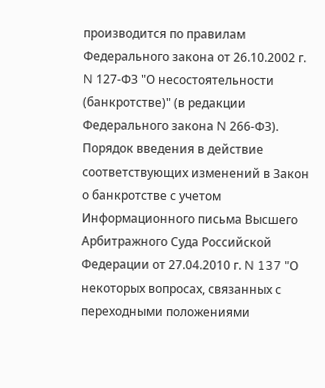производится по правилам Федерального закона от 26.10.2002 г. N 127-ФЗ "О несостоятельности (банкротстве)" (в редакции Федерального закона N 266-ФЗ).
Порядок введения в действие соответствующих изменений в Закон о банкротстве с учетом Информационного письма Высшего Арбитражного Суда Российской Федерации от 27.04.2010 г. N 137 "О некоторых вопросах, связанных с переходными положениями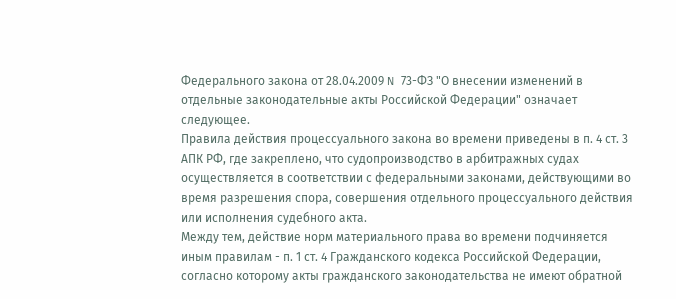Федерального закона от 28.04.2009 N 73-ФЗ "О внесении изменений в отдельные законодательные акты Российской Федерации" означает следующее.
Правила действия процессуального закона во времени приведены в п. 4 ст. 3 АПК РФ, где закреплено, что судопроизводство в арбитражных судах осуществляется в соответствии с федеральными законами, действующими во время разрешения спора, совершения отдельного процессуального действия или исполнения судебного акта.
Между тем, действие норм материального права во времени подчиняется иным правилам - п. 1 ст. 4 Гражданского кодекса Российской Федерации, согласно которому акты гражданского законодательства не имеют обратной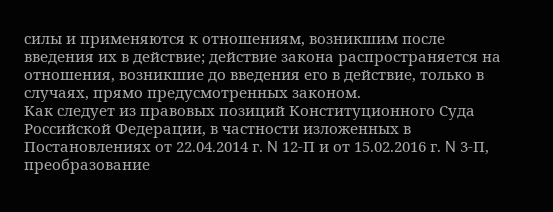силы и применяются к отношениям, возникшим после введения их в действие; действие закона распространяется на отношения, возникшие до введения его в действие, только в случаях, прямо предусмотренных законом.
Как следует из правовых позиций Конституционного Суда Российской Федерации, в частности изложенных в Постановлениях от 22.04.2014 г. N 12-П и от 15.02.2016 г. N 3-П, преобразование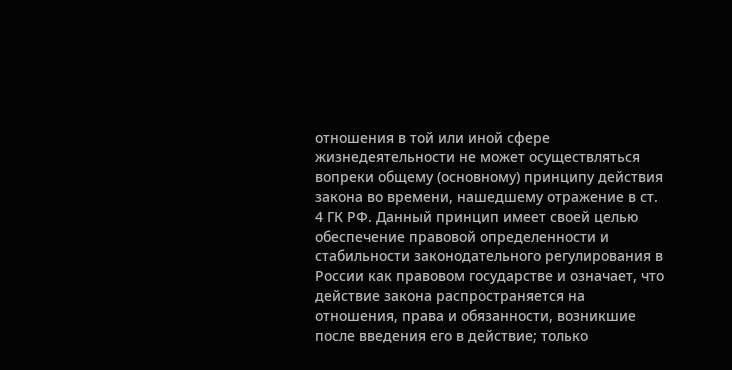отношения в той или иной сфере жизнедеятельности не может осуществляться вопреки общему (основному) принципу действия закона во времени, нашедшему отражение в ст. 4 ГК РФ. Данный принцип имеет своей целью обеспечение правовой определенности и стабильности законодательного регулирования в России как правовом государстве и означает, что действие закона распространяется на отношения, права и обязанности, возникшие после введения его в действие; только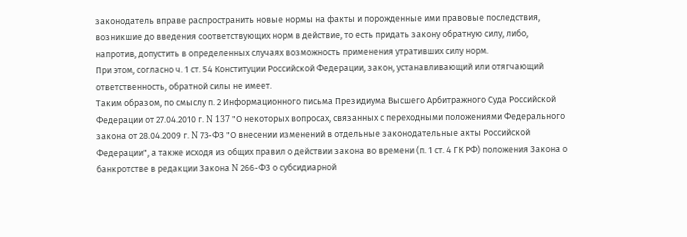законодатель вправе распространить новые нормы на факты и порожденные ими правовые последствия, возникшие до введения соответствующих норм в действие, то есть придать закону обратную силу, либо, напротив, допустить в определенных случаях возможность применения утративших силу норм.
При этом, согласно ч. 1 ст. 54 Конституции Российской Федерации, закон, устанавливающий или отягчающий ответственность, обратной силы не имеет.
Таким образом, по смыслу п. 2 Информационного письма Президиума Высшего Арбитражного Суда Российской Федерации от 27.04.2010 г. N 137 "О некоторых вопросах, связанных с переходными положениями Федерального закона от 28.04.2009 г. N 73-ФЗ "О внесении изменений в отдельные законодательные акты Российской Федерации", а также исходя из общих правил о действии закона во времени (п. 1 ст. 4 ГК РФ) положения Закона о банкротстве в редакции Закона N 266-ФЗ о субсидиарной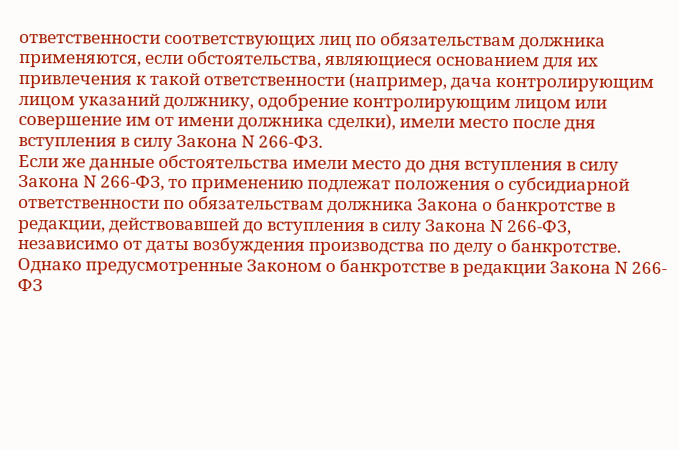ответственности соответствующих лиц по обязательствам должника применяются, если обстоятельства, являющиеся основанием для их привлечения к такой ответственности (например, дача контролирующим лицом указаний должнику, одобрение контролирующим лицом или совершение им от имени должника сделки), имели место после дня вступления в силу Закона N 266-ФЗ.
Если же данные обстоятельства имели место до дня вступления в силу Закона N 266-ФЗ, то применению подлежат положения о субсидиарной ответственности по обязательствам должника Закона о банкротстве в редакции, действовавшей до вступления в силу Закона N 266-ФЗ, независимо от даты возбуждения производства по делу о банкротстве.
Однако предусмотренные Законом о банкротстве в редакции Закона N 266-ФЗ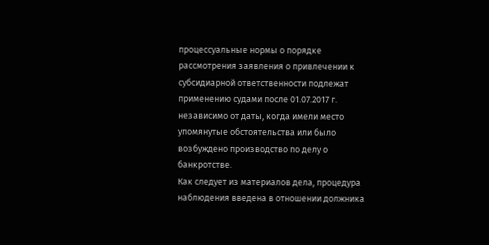процессуальные нормы о порядке рассмотрения заявления о привлечении к субсидиарной ответственности подлежат применению судами после 01.07.2017 г. независимо от даты, когда имели место упомянутые обстоятельства или было возбуждено производство по делу о банкротстве.
Как следует из материалов дела, процедура наблюдения введена в отношении должника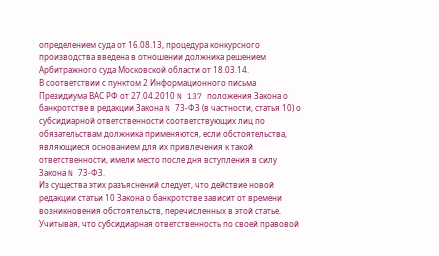определением суда от 16.08.13, процедура конкурсного производства введена в отношении должника решением Арбитражного суда Московской области от 18.03.14.
В соответствии с пунктом 2 Информационного письма Президиума ВАС РФ от 27.04.2010 N 137 положения Закона о банкротстве в редакции Закона N 73-ФЗ (в частности, статья 10) о субсидиарной ответственности соответствующих лиц по обязательствам должника применяются, если обстоятельства, являющиеся основанием для их привлечения к такой ответственности, имели место после дня вступления в силу Закона N 73-ФЗ.
Из существа этих разъяснений следует, что действие новой редакции статьи 10 Закона о банкротстве зависит от времени возникновения обстоятельств, перечисленных в этой статье.
Учитывая, что субсидиарная ответственность по своей правовой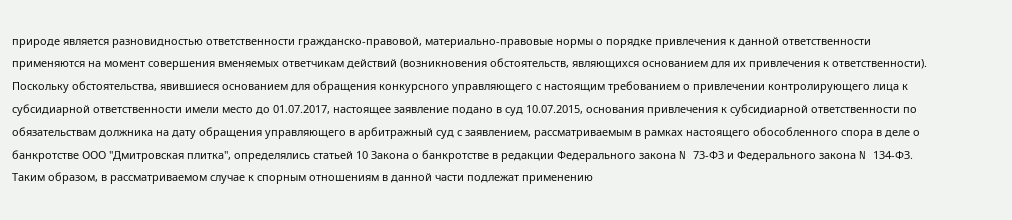природе является разновидностью ответственности гражданско-правовой, материально-правовые нормы о порядке привлечения к данной ответственности применяются на момент совершения вменяемых ответчикам действий (возникновения обстоятельств, являющихся основанием для их привлечения к ответственности).
Поскольку обстоятельства, явившиеся основанием для обращения конкурсного управляющего с настоящим требованием о привлечении контролирующего лица к субсидиарной ответственности имели место до 01.07.2017, настоящее заявление подано в суд 10.07.2015, основания привлечения к субсидиарной ответственности по обязательствам должника на дату обращения управляющего в арбитражный суд с заявлением, рассматриваемым в рамках настоящего обособленного спора в деле о банкротстве ООО "Дмитровская плитка", определялись статьей 10 Закона о банкротстве в редакции Федерального закона N 73-ФЗ и Федерального закона N 134-ФЗ.
Таким образом, в рассматриваемом случае к спорным отношениям в данной части подлежат применению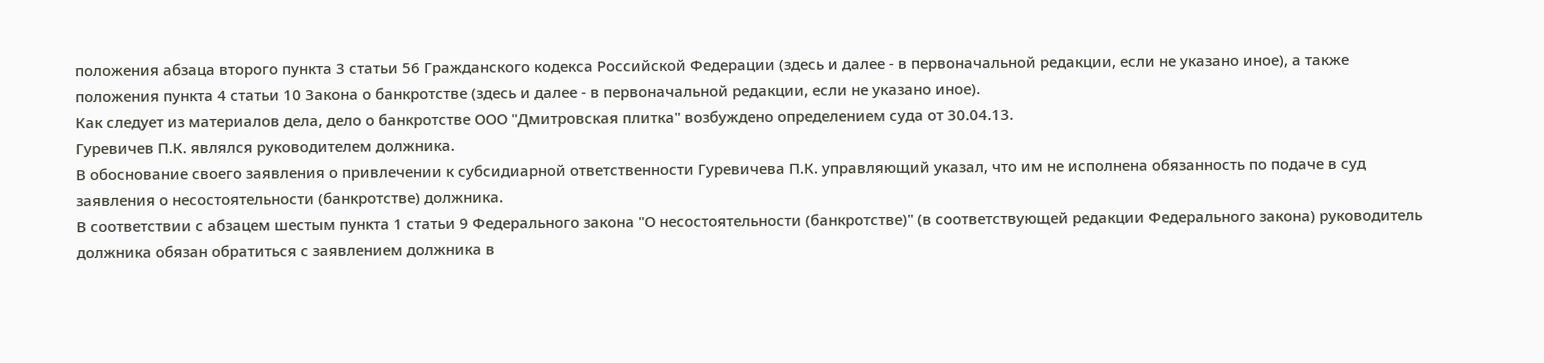положения абзаца второго пункта 3 статьи 56 Гражданского кодекса Российской Федерации (здесь и далее - в первоначальной редакции, если не указано иное), а также положения пункта 4 статьи 10 Закона о банкротстве (здесь и далее - в первоначальной редакции, если не указано иное).
Как следует из материалов дела, дело о банкротстве ООО "Дмитровская плитка" возбуждено определением суда от 30.04.13.
Гуревичев П.К. являлся руководителем должника.
В обоснование своего заявления о привлечении к субсидиарной ответственности Гуревичева П.К. управляющий указал, что им не исполнена обязанность по подаче в суд заявления о несостоятельности (банкротстве) должника.
В соответствии с абзацем шестым пункта 1 статьи 9 Федерального закона "О несостоятельности (банкротстве)" (в соответствующей редакции Федерального закона) руководитель должника обязан обратиться с заявлением должника в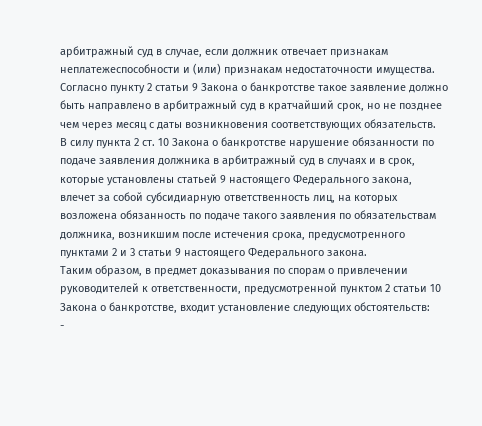арбитражный суд в случае, если должник отвечает признакам неплатежеспособности и (или) признакам недостаточности имущества.
Согласно пункту 2 статьи 9 Закона о банкротстве такое заявление должно быть направлено в арбитражный суд в кратчайший срок, но не позднее чем через месяц с даты возникновения соответствующих обязательств.
В силу пункта 2 ст. 10 Закона о банкротстве нарушение обязанности по подаче заявления должника в арбитражный суд в случаях и в срок, которые установлены статьей 9 настоящего Федерального закона, влечет за собой субсидиарную ответственность лиц, на которых возложена обязанность по подаче такого заявления по обязательствам должника, возникшим после истечения срока, предусмотренного пунктами 2 и 3 статьи 9 настоящего Федерального закона.
Таким образом, в предмет доказывания по спорам о привлечении руководителей к ответственности, предусмотренной пунктом 2 статьи 10 Закона о банкротстве, входит установление следующих обстоятельств:
-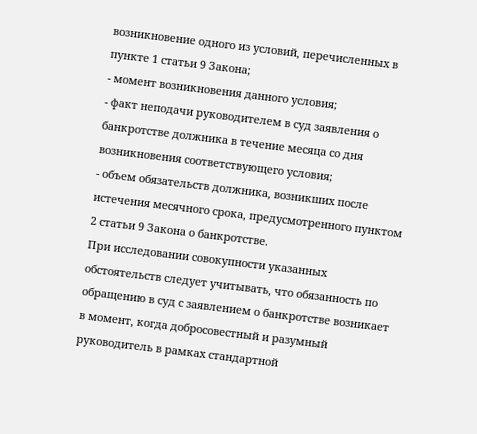возникновение одного из условий, перечисленных в пункте 1 статьи 9 Закона;
- момент возникновения данного условия;
- факт неподачи руководителем в суд заявления о банкротстве должника в течение месяца со дня возникновения соответствующего условия;
- объем обязательств должника, возникших после истечения месячного срока, предусмотренного пунктом 2 статьи 9 Закона о банкротстве.
При исследовании совокупности указанных обстоятельств следует учитывать, что обязанность по обращению в суд с заявлением о банкротстве возникает в момент, когда добросовестный и разумный руководитель в рамках стандартной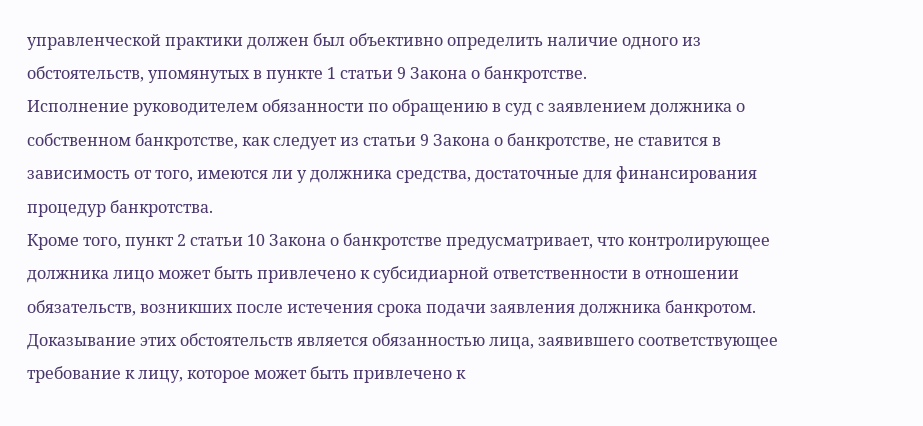управленческой практики должен был объективно определить наличие одного из обстоятельств, упомянутых в пункте 1 статьи 9 Закона о банкротстве.
Исполнение руководителем обязанности по обращению в суд с заявлением должника о собственном банкротстве, как следует из статьи 9 Закона о банкротстве, не ставится в зависимость от того, имеются ли у должника средства, достаточные для финансирования процедур банкротства.
Кроме того, пункт 2 статьи 10 Закона о банкротстве предусматривает, что контролирующее должника лицо может быть привлечено к субсидиарной ответственности в отношении обязательств, возникших после истечения срока подачи заявления должника банкротом.
Доказывание этих обстоятельств является обязанностью лица, заявившего соответствующее требование к лицу, которое может быть привлечено к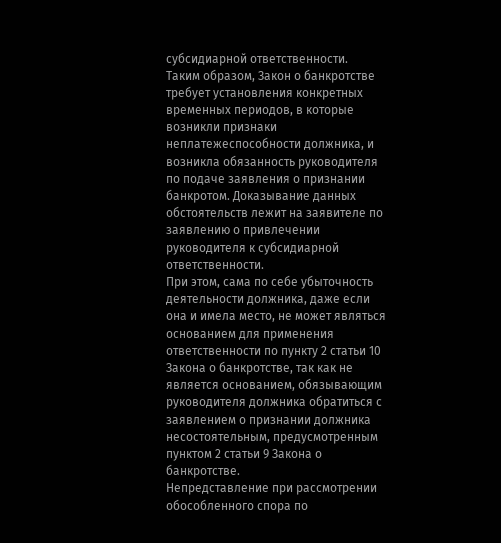субсидиарной ответственности.
Таким образом, Закон о банкротстве требует установления конкретных временных периодов, в которые возникли признаки неплатежеспособности должника, и возникла обязанность руководителя по подаче заявления о признании банкротом. Доказывание данных обстоятельств лежит на заявителе по заявлению о привлечении руководителя к субсидиарной ответственности.
При этом, сама по себе убыточность деятельности должника, даже если она и имела место, не может являться основанием для применения ответственности по пункту 2 статьи 10 Закона о банкротстве, так как не является основанием, обязывающим руководителя должника обратиться с заявлением о признании должника несостоятельным, предусмотренным пунктом 2 статьи 9 Закона о банкротстве.
Непредставление при рассмотрении обособленного спора по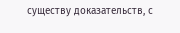существу доказательств, с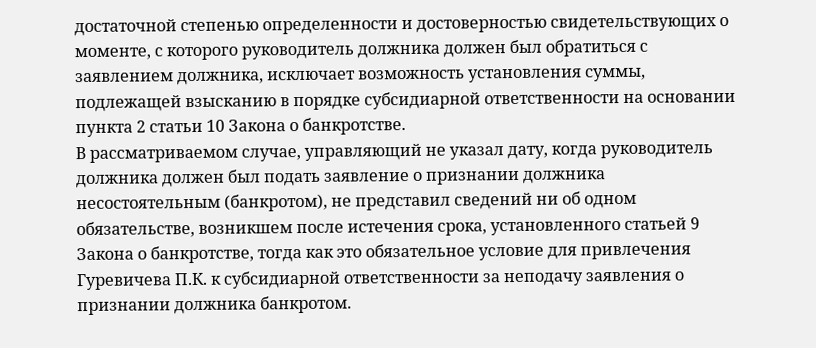достаточной степенью определенности и достоверностью свидетельствующих о моменте, с которого руководитель должника должен был обратиться с заявлением должника, исключает возможность установления суммы, подлежащей взысканию в порядке субсидиарной ответственности на основании пункта 2 статьи 10 Закона о банкротстве.
В рассматриваемом случае, управляющий не указал дату, когда руководитель должника должен был подать заявление о признании должника несостоятельным (банкротом), не представил сведений ни об одном обязательстве, возникшем после истечения срока, установленного статьей 9 Закона о банкротстве, тогда как это обязательное условие для привлечения Гуревичева П.К. к субсидиарной ответственности за неподачу заявления о признании должника банкротом.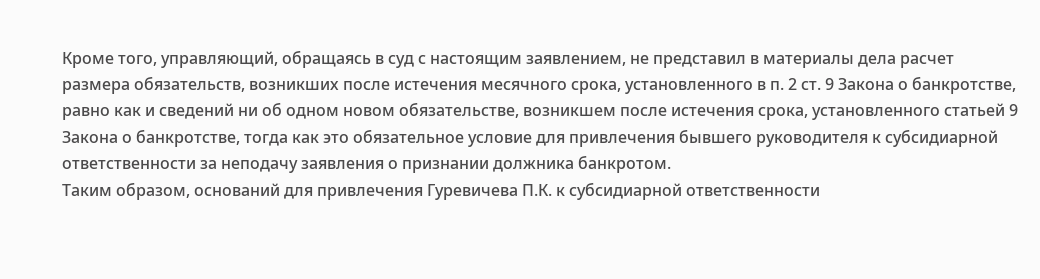Кроме того, управляющий, обращаясь в суд с настоящим заявлением, не представил в материалы дела расчет размера обязательств, возникших после истечения месячного срока, установленного в п. 2 ст. 9 Закона о банкротстве, равно как и сведений ни об одном новом обязательстве, возникшем после истечения срока, установленного статьей 9 Закона о банкротстве, тогда как это обязательное условие для привлечения бывшего руководителя к субсидиарной ответственности за неподачу заявления о признании должника банкротом.
Таким образом, оснований для привлечения Гуревичева П.К. к субсидиарной ответственности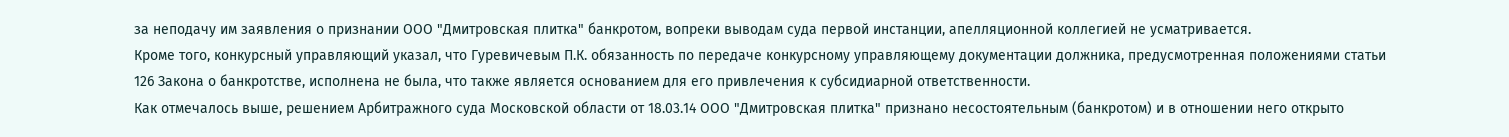за неподачу им заявления о признании ООО "Дмитровская плитка" банкротом, вопреки выводам суда первой инстанции, апелляционной коллегией не усматривается.
Кроме того, конкурсный управляющий указал, что Гуревичевым П.К. обязанность по передаче конкурсному управляющему документации должника, предусмотренная положениями статьи 126 Закона о банкротстве, исполнена не была, что также является основанием для его привлечения к субсидиарной ответственности.
Как отмечалось выше, решением Арбитражного суда Московской области от 18.03.14 ООО "Дмитровская плитка" признано несостоятельным (банкротом) и в отношении него открыто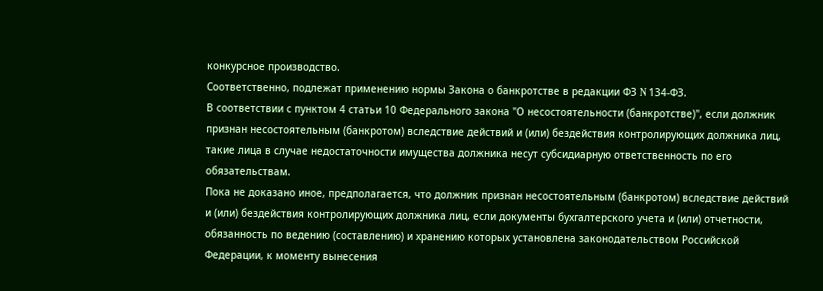конкурсное производство.
Соответственно, подлежат применению нормы Закона о банкротстве в редакции ФЗ N 134-ФЗ.
В соответствии с пунктом 4 статьи 10 Федерального закона "О несостоятельности (банкротстве)", если должник признан несостоятельным (банкротом) вследствие действий и (или) бездействия контролирующих должника лиц, такие лица в случае недостаточности имущества должника несут субсидиарную ответственность по его обязательствам.
Пока не доказано иное, предполагается, что должник признан несостоятельным (банкротом) вследствие действий и (или) бездействия контролирующих должника лиц, если документы бухгалтерского учета и (или) отчетности, обязанность по ведению (составлению) и хранению которых установлена законодательством Российской Федерации, к моменту вынесения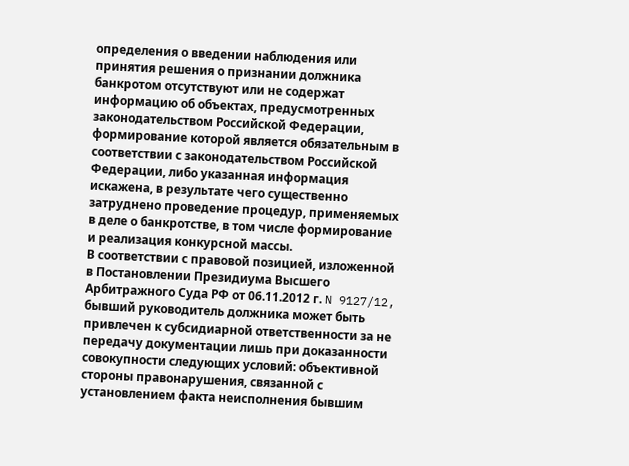определения о введении наблюдения или принятия решения о признании должника банкротом отсутствуют или не содержат информацию об объектах, предусмотренных законодательством Российской Федерации, формирование которой является обязательным в соответствии с законодательством Российской Федерации, либо указанная информация искажена, в результате чего существенно затруднено проведение процедур, применяемых в деле о банкротстве, в том числе формирование и реализация конкурсной массы.
В соответствии с правовой позицией, изложенной в Постановлении Президиума Высшего Арбитражного Суда РФ от 06.11.2012 г. N 9127/12, бывший руководитель должника может быть привлечен к субсидиарной ответственности за не передачу документации лишь при доказанности совокупности следующих условий: объективной стороны правонарушения, связанной с установлением факта неисполнения бывшим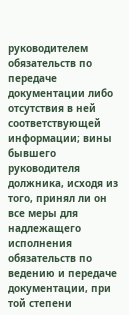руководителем обязательств по передаче документации либо отсутствия в ней соответствующей информации; вины бывшего руководителя должника, исходя из того, принял ли он все меры для надлежащего исполнения обязательств по ведению и передаче документации, при той степени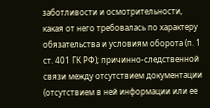заботливости и осмотрительности, какая от него требовалась по характеру обязательства и условиям оборота (п. 1 ст. 401 ГК РФ); причинно-следственной связи между отсутствием документации (отсутствием в ней информации или ее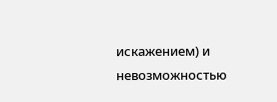искажением) и невозможностью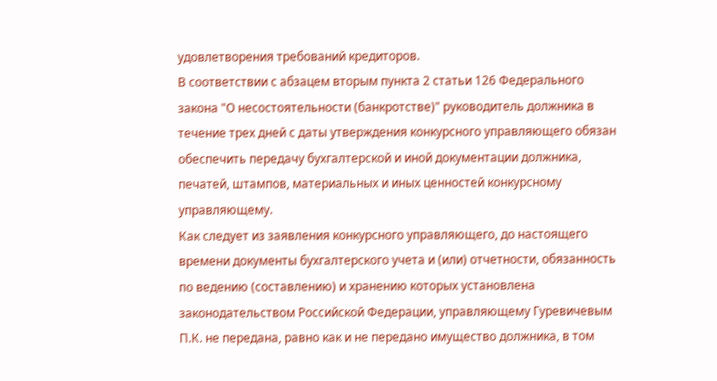удовлетворения требований кредиторов.
В соответствии с абзацем вторым пункта 2 статьи 126 Федерального закона "О несостоятельности (банкротстве)" руководитель должника в течение трех дней с даты утверждения конкурсного управляющего обязан обеспечить передачу бухгалтерской и иной документации должника, печатей, штампов, материальных и иных ценностей конкурсному управляющему.
Как следует из заявления конкурсного управляющего, до настоящего времени документы бухгалтерского учета и (или) отчетности, обязанность по ведению (составлению) и хранению которых установлена законодательством Российской Федерации, управляющему Гуревичевым П.К. не передана, равно как и не передано имущество должника, в том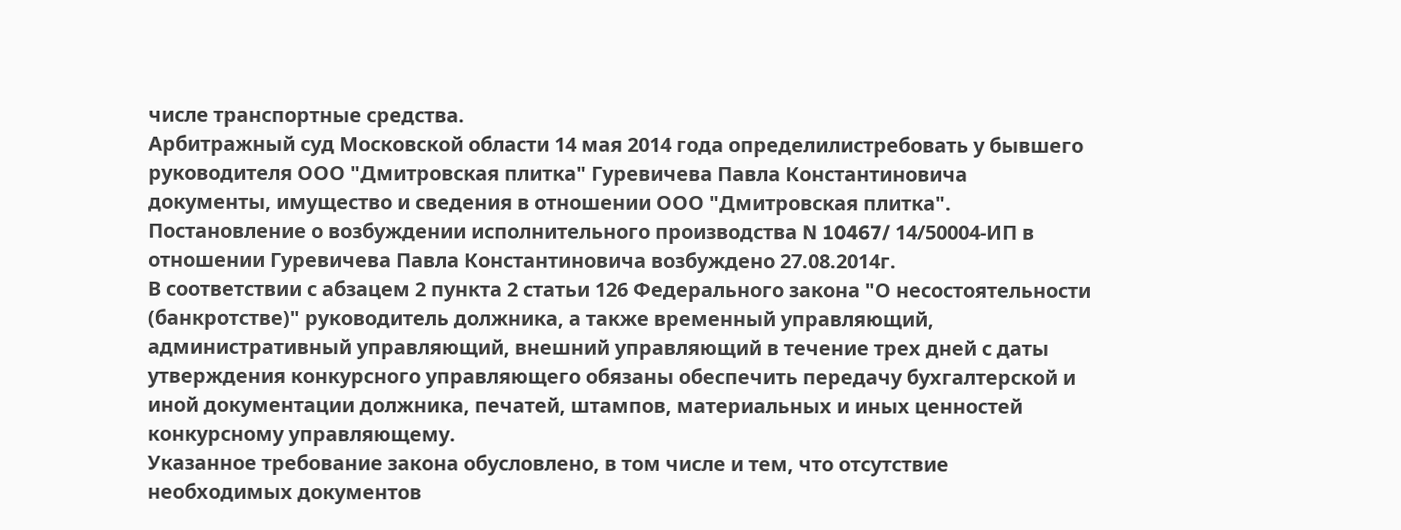числе транспортные средства.
Арбитражный суд Московской области 14 мая 2014 года определилистребовать у бывшего руководителя ООО "Дмитровская плитка" Гуревичева Павла Константиновича документы, имущество и сведения в отношении ООО "Дмитровская плитка". Постановление о возбуждении исполнительного производства N 10467/ 14/50004-ИП в отношении Гуревичева Павла Константиновича возбуждено 27.08.2014г.
В соответствии с абзацем 2 пункта 2 статьи 126 Федерального закона "О несостоятельности (банкротстве)" руководитель должника, а также временный управляющий, административный управляющий, внешний управляющий в течение трех дней с даты утверждения конкурсного управляющего обязаны обеспечить передачу бухгалтерской и иной документации должника, печатей, штампов, материальных и иных ценностей конкурсному управляющему.
Указанное требование закона обусловлено, в том числе и тем, что отсутствие необходимых документов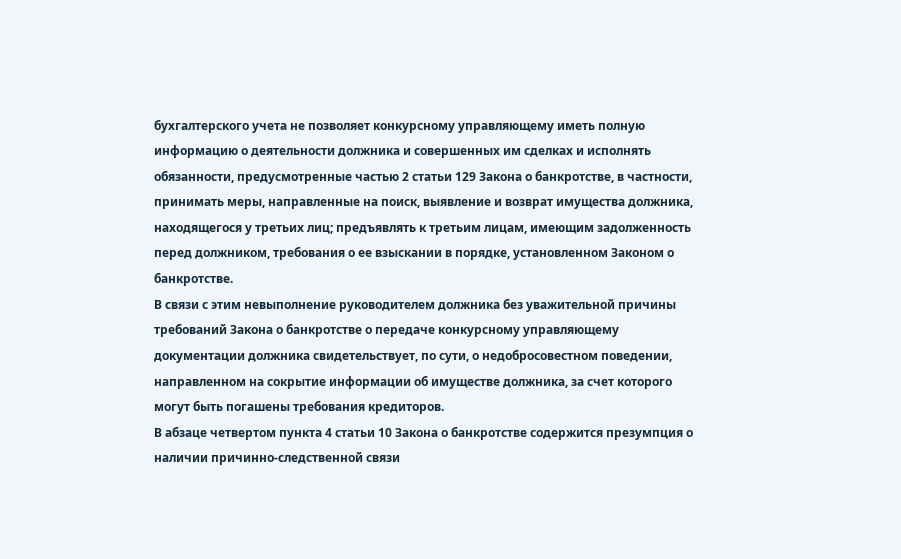бухгалтерского учета не позволяет конкурсному управляющему иметь полную информацию о деятельности должника и совершенных им сделках и исполнять обязанности, предусмотренные частью 2 статьи 129 Закона о банкротстве, в частности, принимать меры, направленные на поиск, выявление и возврат имущества должника, находящегося у третьих лиц; предъявлять к третьим лицам, имеющим задолженность перед должником, требования о ее взыскании в порядке, установленном Законом о банкротстве.
В связи с этим невыполнение руководителем должника без уважительной причины требований Закона о банкротстве о передаче конкурсному управляющему документации должника свидетельствует, по сути, о недобросовестном поведении, направленном на сокрытие информации об имуществе должника, за счет которого могут быть погашены требования кредиторов.
В абзаце четвертом пункта 4 статьи 10 Закона о банкротстве содержится презумпция о наличии причинно-следственной связи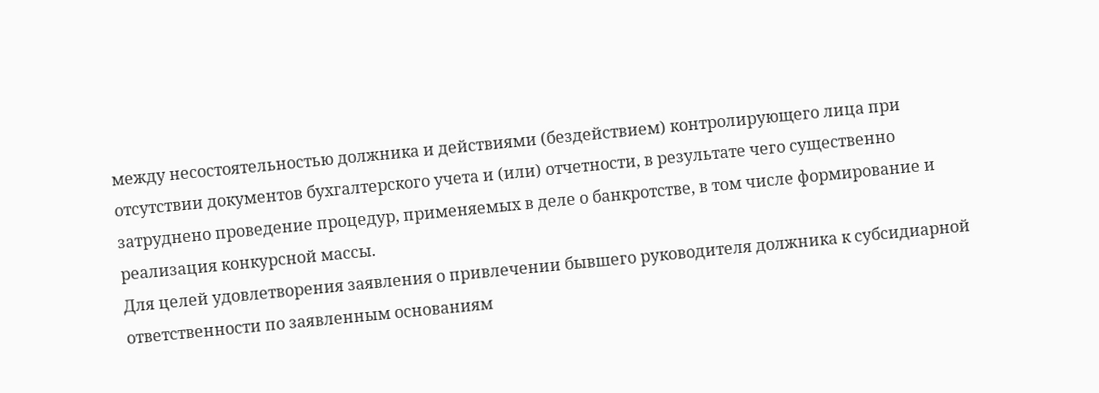между несостоятельностью должника и действиями (бездействием) контролирующего лица при отсутствии документов бухгалтерского учета и (или) отчетности, в результате чего существенно затруднено проведение процедур, применяемых в деле о банкротстве, в том числе формирование и реализация конкурсной массы.
Для целей удовлетворения заявления о привлечении бывшего руководителя должника к субсидиарной ответственности по заявленным основаниям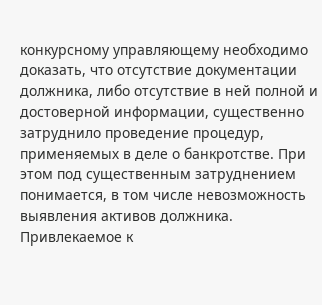конкурсному управляющему необходимо доказать, что отсутствие документации должника, либо отсутствие в ней полной и достоверной информации, существенно затруднило проведение процедур, применяемых в деле о банкротстве. При этом под существенным затруднением понимается, в том числе невозможность выявления активов должника.
Привлекаемое к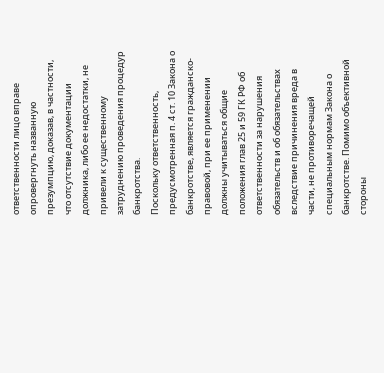ответственности лицо вправе опровергнуть названную презумпцию, доказав, в частности, что отсутствие документации должника, либо ее недостатки, не привели к существенному затруднению проведения процедур банкротства.
Поскольку ответственность, предусмотренная п. 4 ст. 10 Закона о банкротстве, является гражданско-правовой, при ее применении должны учитываться общие положения глав 25 и 59 ГК РФ об ответственности за нарушения обязательств и об обязательствах вследствие причинения вреда в части, не противоречащей специальным нормам Закона о банкротстве. Помимо объективной стороны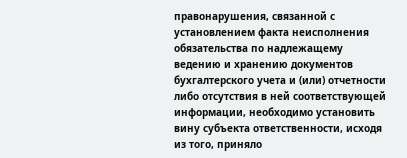правонарушения, связанной с установлением факта неисполнения обязательства по надлежащему ведению и хранению документов бухгалтерского учета и (или) отчетности либо отсутствия в ней соответствующей информации, необходимо установить вину субъекта ответственности, исходя из того, приняло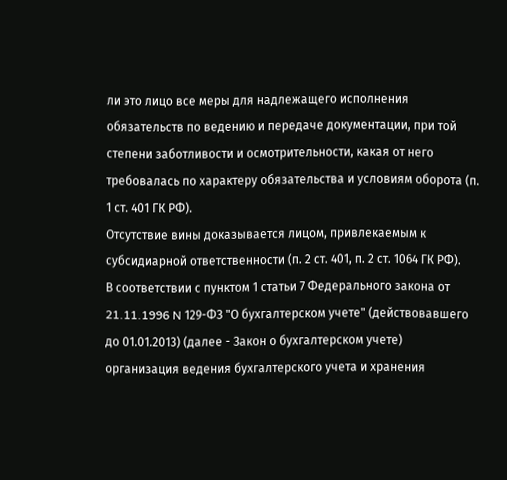ли это лицо все меры для надлежащего исполнения обязательств по ведению и передаче документации, при той степени заботливости и осмотрительности, какая от него требовалась по характеру обязательства и условиям оборота (п. 1 ст. 401 ГК РФ).
Отсутствие вины доказывается лицом, привлекаемым к субсидиарной ответственности (п. 2 ст. 401, п. 2 ст. 1064 ГК РФ).
В соответствии с пунктом 1 статьи 7 Федерального закона от 21.11.1996 N 129-ФЗ "О бухгалтерском учете" (действовавшего до 01.01.2013) (далее - Закон о бухгалтерском учете) организация ведения бухгалтерского учета и хранения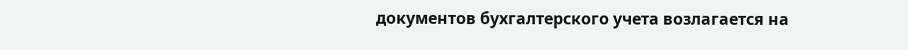документов бухгалтерского учета возлагается на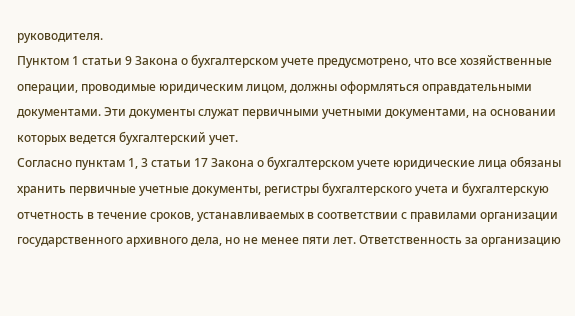руководителя.
Пунктом 1 статьи 9 Закона о бухгалтерском учете предусмотрено, что все хозяйственные операции, проводимые юридическим лицом, должны оформляться оправдательными документами. Эти документы служат первичными учетными документами, на основании которых ведется бухгалтерский учет.
Согласно пунктам 1, 3 статьи 17 Закона о бухгалтерском учете юридические лица обязаны хранить первичные учетные документы, регистры бухгалтерского учета и бухгалтерскую отчетность в течение сроков, устанавливаемых в соответствии с правилами организации государственного архивного дела, но не менее пяти лет. Ответственность за организацию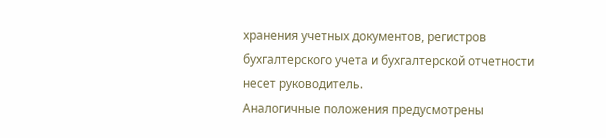хранения учетных документов, регистров бухгалтерского учета и бухгалтерской отчетности несет руководитель.
Аналогичные положения предусмотрены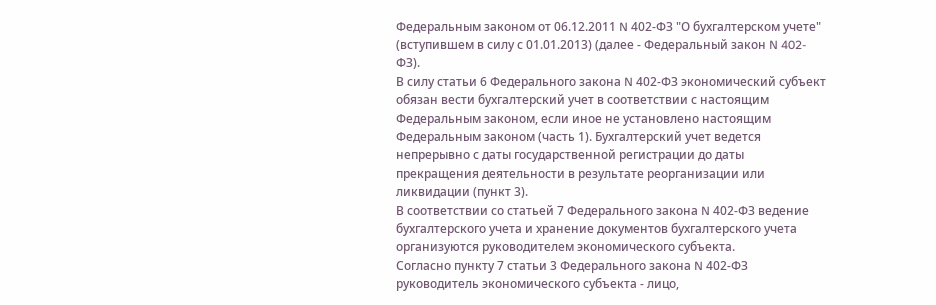Федеральным законом от 06.12.2011 N 402-ФЗ "О бухгалтерском учете" (вступившем в силу с 01.01.2013) (далее - Федеральный закон N 402-ФЗ).
В силу статьи 6 Федерального закона N 402-ФЗ экономический субъект обязан вести бухгалтерский учет в соответствии с настоящим Федеральным законом, если иное не установлено настоящим Федеральным законом (часть 1). Бухгалтерский учет ведется непрерывно с даты государственной регистрации до даты прекращения деятельности в результате реорганизации или ликвидации (пункт 3).
В соответствии со статьей 7 Федерального закона N 402-ФЗ ведение бухгалтерского учета и хранение документов бухгалтерского учета организуются руководителем экономического субъекта.
Согласно пункту 7 статьи 3 Федерального закона N 402-ФЗ руководитель экономического субъекта - лицо,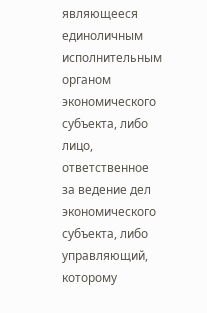являющееся единоличным исполнительным органом экономического субъекта, либо лицо, ответственное за ведение дел экономического субъекта, либо управляющий, которому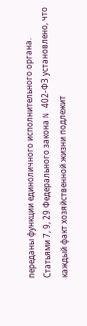переданы функции единоличного исполнительного органа.
Статьями 7, 9, 29 Федерального закона N 402-ФЗ установлено, что каждый факт хозяйственной жизни подлежит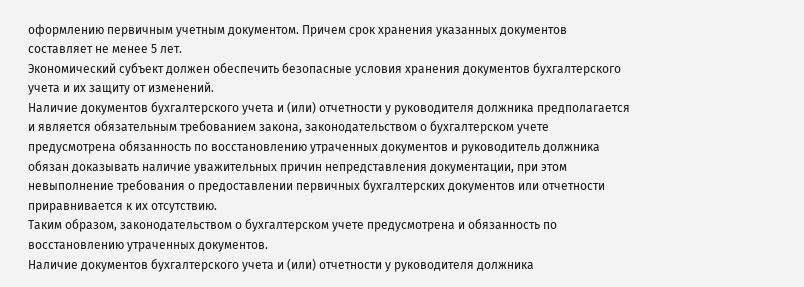оформлению первичным учетным документом. Причем срок хранения указанных документов составляет не менее 5 лет.
Экономический субъект должен обеспечить безопасные условия хранения документов бухгалтерского учета и их защиту от изменений.
Наличие документов бухгалтерского учета и (или) отчетности у руководителя должника предполагается и является обязательным требованием закона, законодательством о бухгалтерском учете предусмотрена обязанность по восстановлению утраченных документов и руководитель должника обязан доказывать наличие уважительных причин непредставления документации, при этом невыполнение требования о предоставлении первичных бухгалтерских документов или отчетности приравнивается к их отсутствию.
Таким образом, законодательством о бухгалтерском учете предусмотрена и обязанность по восстановлению утраченных документов.
Наличие документов бухгалтерского учета и (или) отчетности у руководителя должника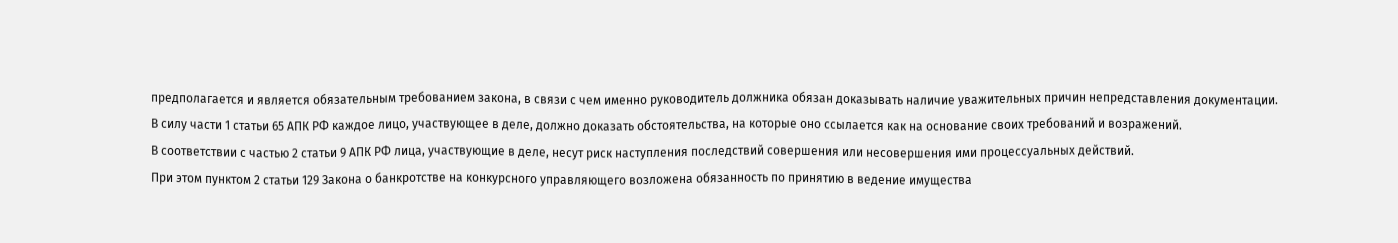предполагается и является обязательным требованием закона, в связи с чем именно руководитель должника обязан доказывать наличие уважительных причин непредставления документации.
В силу части 1 статьи 65 АПК РФ каждое лицо, участвующее в деле, должно доказать обстоятельства, на которые оно ссылается как на основание своих требований и возражений.
В соответствии с частью 2 статьи 9 АПК РФ лица, участвующие в деле, несут риск наступления последствий совершения или несовершения ими процессуальных действий.
При этом пунктом 2 статьи 129 Закона о банкротстве на конкурсного управляющего возложена обязанность по принятию в ведение имущества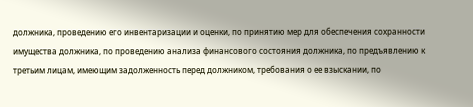должника, проведению его инвентаризации и оценки, по принятию мер для обеспечения сохранности имущества должника, по проведению анализа финансового состояния должника, по предъявлению к третьим лицам, имеющим задолженность перед должником, требования о ее взыскании, по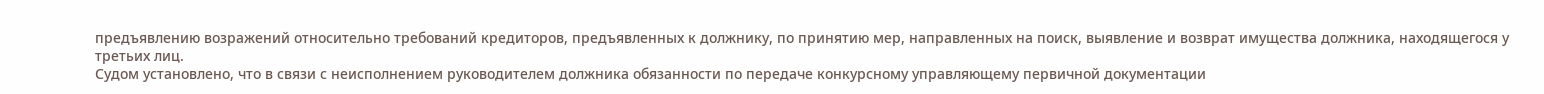предъявлению возражений относительно требований кредиторов, предъявленных к должнику, по принятию мер, направленных на поиск, выявление и возврат имущества должника, находящегося у третьих лиц.
Судом установлено, что в связи с неисполнением руководителем должника обязанности по передаче конкурсному управляющему первичной документации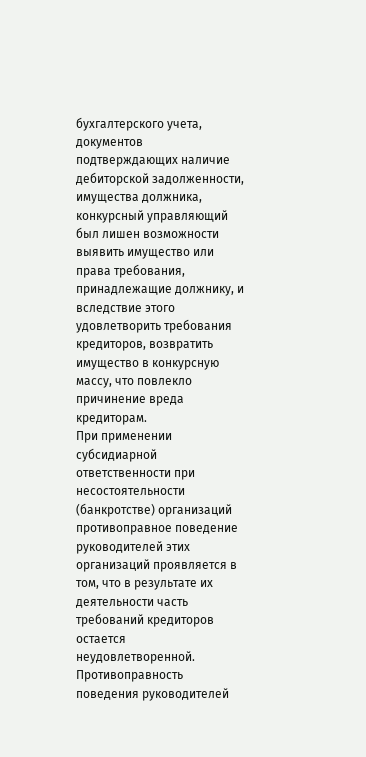бухгалтерского учета, документов подтверждающих наличие дебиторской задолженности, имущества должника, конкурсный управляющий был лишен возможности выявить имущество или права требования, принадлежащие должнику, и вследствие этого удовлетворить требования кредиторов, возвратить имущество в конкурсную массу, что повлекло причинение вреда кредиторам.
При применении субсидиарной ответственности при несостоятельности (банкротстве) организаций противоправное поведение руководителей этих организаций проявляется в том, что в результате их деятельности часть требований кредиторов остается неудовлетворенной.
Противоправность поведения руководителей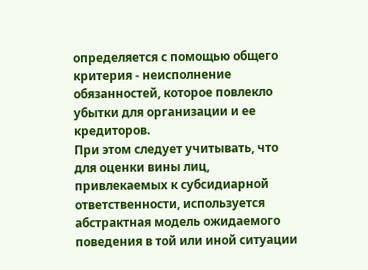определяется с помощью общего критерия - неисполнение обязанностей, которое повлекло убытки для организации и ее кредиторов.
При этом следует учитывать, что для оценки вины лиц, привлекаемых к субсидиарной ответственности, используется абстрактная модель ожидаемого поведения в той или иной ситуации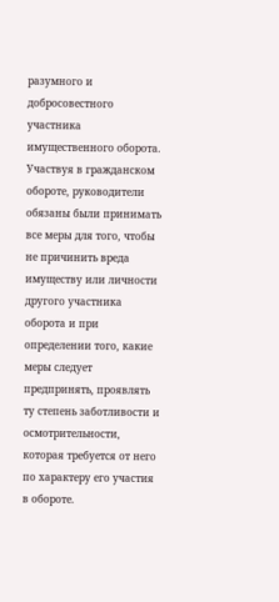разумного и добросовестного участника имущественного оборота.
Участвуя в гражданском обороте, руководители обязаны были принимать все меры для того, чтобы не причинить вреда имуществу или личности другого участника оборота и при определении того, какие меры следует предпринять, проявлять ту степень заботливости и осмотрительности, которая требуется от него по характеру его участия в обороте.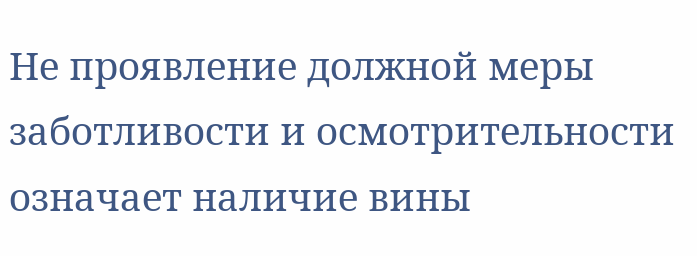Не проявление должной меры заботливости и осмотрительности означает наличие вины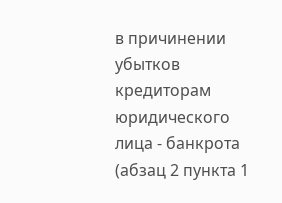в причинении убытков кредиторам юридического лица - банкрота (абзац 2 пункта 1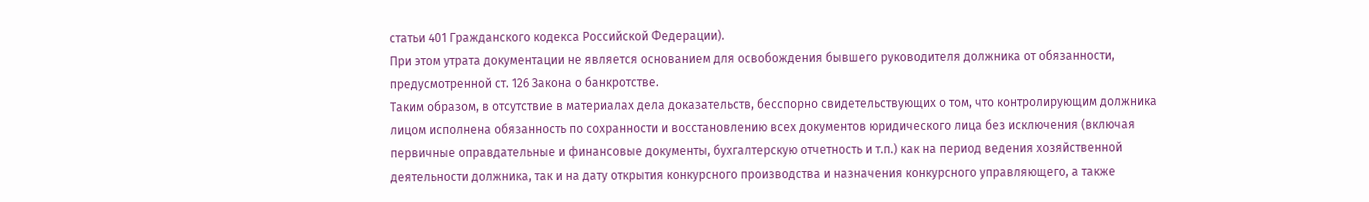статьи 401 Гражданского кодекса Российской Федерации).
При этом утрата документации не является основанием для освобождения бывшего руководителя должника от обязанности, предусмотренной ст. 126 Закона о банкротстве.
Таким образом, в отсутствие в материалах дела доказательств, бесспорно свидетельствующих о том, что контролирующим должника лицом исполнена обязанность по сохранности и восстановлению всех документов юридического лица без исключения (включая первичные оправдательные и финансовые документы, бухгалтерскую отчетность и т.п.) как на период ведения хозяйственной деятельности должника, так и на дату открытия конкурсного производства и назначения конкурсного управляющего, а также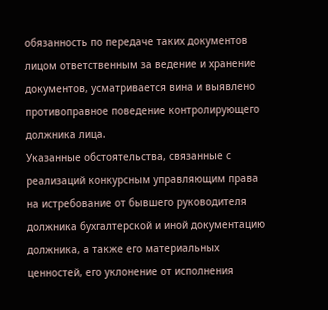обязанность по передаче таких документов лицом ответственным за ведение и хранение документов, усматривается вина и выявлено противоправное поведение контролирующего должника лица.
Указанные обстоятельства, связанные с реализаций конкурсным управляющим права на истребование от бывшего руководителя должника бухгалтерской и иной документацию должника, а также его материальных ценностей, его уклонение от исполнения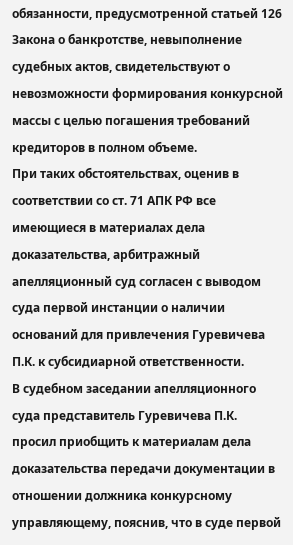обязанности, предусмотренной статьей 126 Закона о банкротстве, невыполнение судебных актов, свидетельствуют о невозможности формирования конкурсной массы с целью погашения требований кредиторов в полном объеме.
При таких обстоятельствах, оценив в соответствии со ст. 71 АПК РФ все имеющиеся в материалах дела доказательства, арбитражный апелляционный суд согласен с выводом суда первой инстанции о наличии оснований для привлечения Гуревичева П.К. к субсидиарной ответственности.
В судебном заседании апелляционного суда представитель Гуревичева П.К. просил приобщить к материалам дела доказательства передачи документации в отношении должника конкурсному управляющему, пояснив, что в суде первой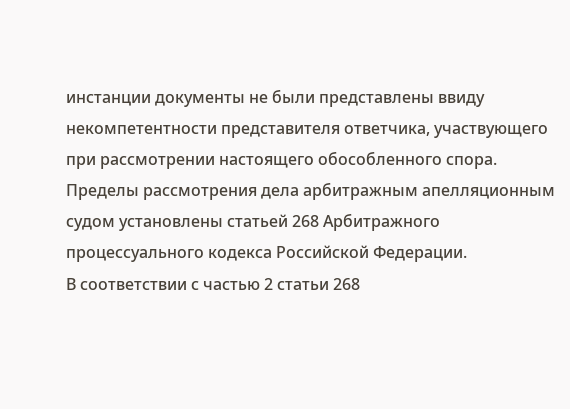инстанции документы не были представлены ввиду некомпетентности представителя ответчика, участвующего при рассмотрении настоящего обособленного спора.
Пределы рассмотрения дела арбитражным апелляционным судом установлены статьей 268 Арбитражного процессуального кодекса Российской Федерации.
В соответствии с частью 2 статьи 268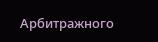Арбитражного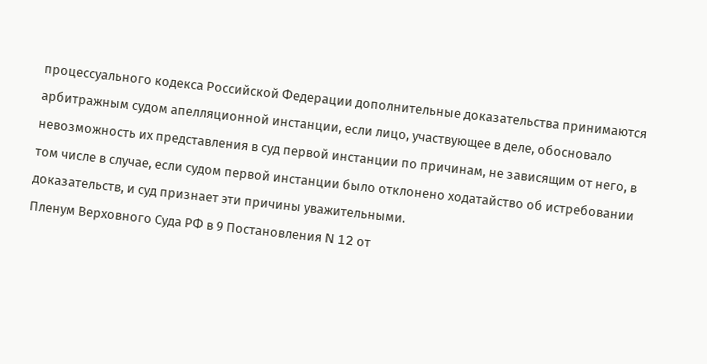процессуального кодекса Российской Федерации дополнительные доказательства принимаются арбитражным судом апелляционной инстанции, если лицо, участвующее в деле, обосновало невозможность их представления в суд первой инстанции по причинам, не зависящим от него, в том числе в случае, если судом первой инстанции было отклонено ходатайство об истребовании доказательств, и суд признает эти причины уважительными.
Пленум Верховного Суда РФ в 9 Постановления N 12 от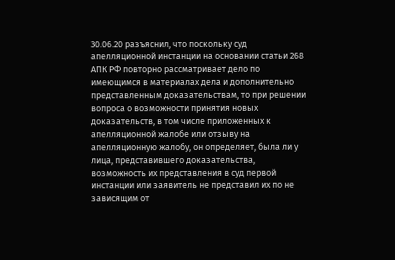30.06.20 разъяснил, что поскольку суд апелляционной инстанции на основании статьи 268 АПК РФ повторно рассматривает дело по имеющимся в материалах дела и дополнительно представленным доказательствам, то при решении вопроса о возможности принятия новых доказательств, в том числе приложенных к апелляционной жалобе или отзыву на апелляционную жалобу, он определяет, была ли у лица, представившего доказательства, возможность их представления в суд первой инстанции или заявитель не представил их по не зависящим от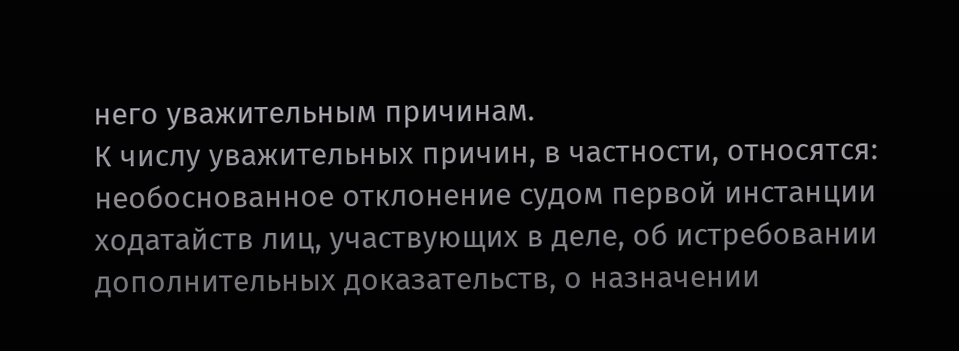него уважительным причинам.
К числу уважительных причин, в частности, относятся: необоснованное отклонение судом первой инстанции ходатайств лиц, участвующих в деле, об истребовании дополнительных доказательств, о назначении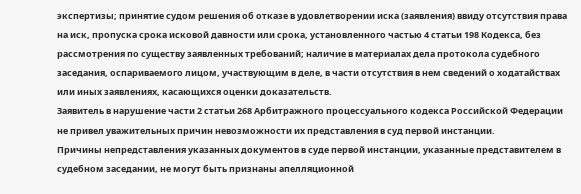экспертизы; принятие судом решения об отказе в удовлетворении иска (заявления) ввиду отсутствия права на иск, пропуска срока исковой давности или срока, установленного частью 4 статьи 198 Кодекса, без рассмотрения по существу заявленных требований; наличие в материалах дела протокола судебного заседания, оспариваемого лицом, участвующим в деле, в части отсутствия в нем сведений о ходатайствах или иных заявлениях, касающихся оценки доказательств.
Заявитель в нарушение части 2 статьи 268 Арбитражного процессуального кодекса Российской Федерации не привел уважительных причин невозможности их представления в суд первой инстанции.
Причины непредставления указанных документов в суде первой инстанции, указанные представителем в судебном заседании, не могут быть признаны апелляционной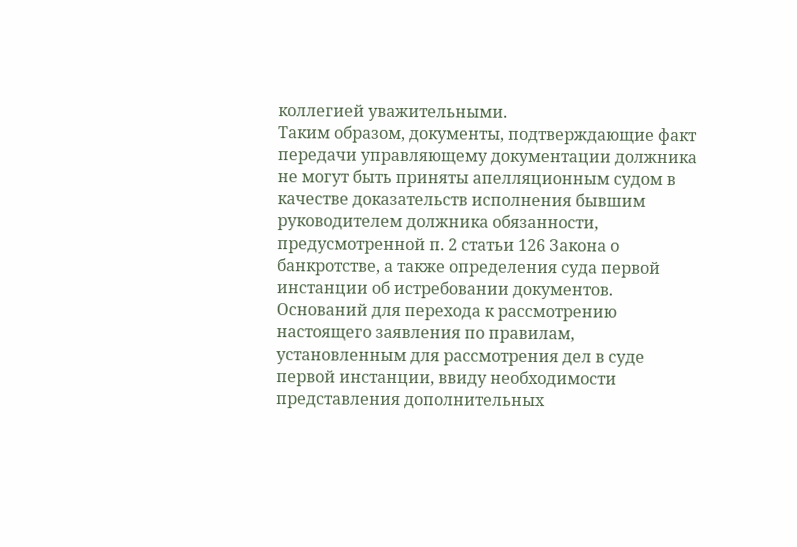коллегией уважительными.
Таким образом, документы, подтверждающие факт передачи управляющему документации должника не могут быть приняты апелляционным судом в качестве доказательств исполнения бывшим руководителем должника обязанности, предусмотренной п. 2 статьи 126 Закона о банкротстве, а также определения суда первой инстанции об истребовании документов.
Оснований для перехода к рассмотрению настоящего заявления по правилам, установленным для рассмотрения дел в суде первой инстанции, ввиду необходимости представления дополнительных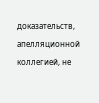доказательств, апелляционной коллегией, не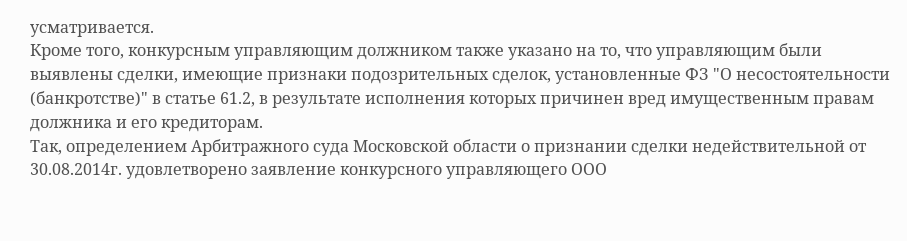усматривается.
Кроме того, конкурсным управляющим должником также указано на то, что управляющим были выявлены сделки, имеющие признаки подозрительных сделок, установленные ФЗ "О несостоятельности (банкротстве)" в статье 61.2, в результате исполнения которых причинен вред имущественным правам должника и его кредиторам.
Так, определением Арбитражного суда Московской области о признании сделки недействительной от 30.08.2014г. удовлетворено заявление конкурсного управляющего ООО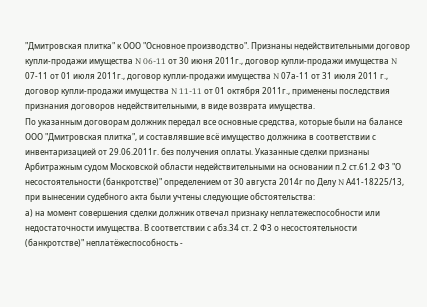"Дмитровская плитка" к ООО "Основное производство". Признаны недействительными договор купли-продажи имущества N 06-11 от 30 июня 2011г., договор купли-продажи имущества N 07-11 от 01 июля 2011г., договор купли-продажи имущества N 07а-11 от 31 июля 2011 г., договор купли-продажи имущества N 11-11 от 01 октября 2011г., применены последствия признания договоров недействительными, в виде возврата имущества.
По указанным договорам должник передал все основные средства, которые были на балансе ООО "Дмитровская плитка", и составлявшие всё имущество должника в соответствии с инвентаризацией от 29.06.2011г. без получения оплаты. Указанные сделки признаны Арбитражным судом Московской области недействительными на основании п.2 ст.61.2 ФЗ "О несостоятельности (банкротстве)" определением от 30 августа 2014г по Делу N А41-18225/13, при вынесении судебного акта были учтены следующие обстоятельства:
а) на момент совершения сделки должник отвечал признаку неплатежеспособности или недостаточности имущества. В соответствии с абз.34 ст. 2 ФЗ о несостоятельности (банкротстве)" неплатёжеспособность -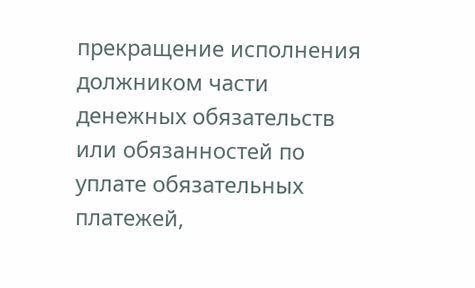прекращение исполнения должником части денежных обязательств или обязанностей по уплате обязательных платежей,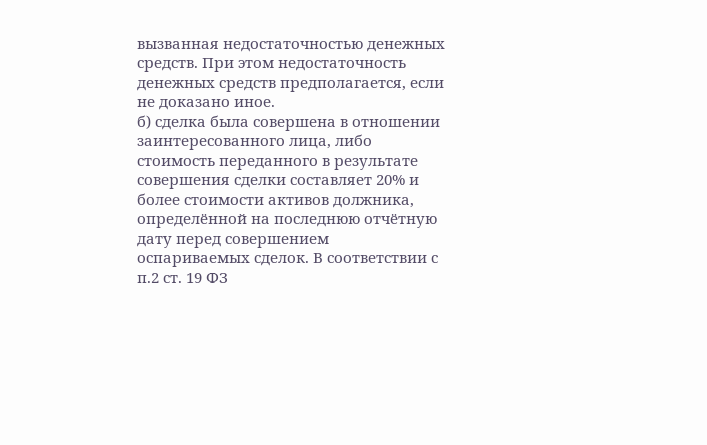вызванная недостаточностью денежных средств. При этом недостаточность денежных средств предполагается, если не доказано иное.
б) сделка была совершена в отношении заинтересованного лица, либо стоимость переданного в результате совершения сделки составляет 20% и более стоимости активов должника, определённой на последнюю отчётную дату перед совершением оспариваемых сделок. В соответствии с п.2 ст. 19 ФЗ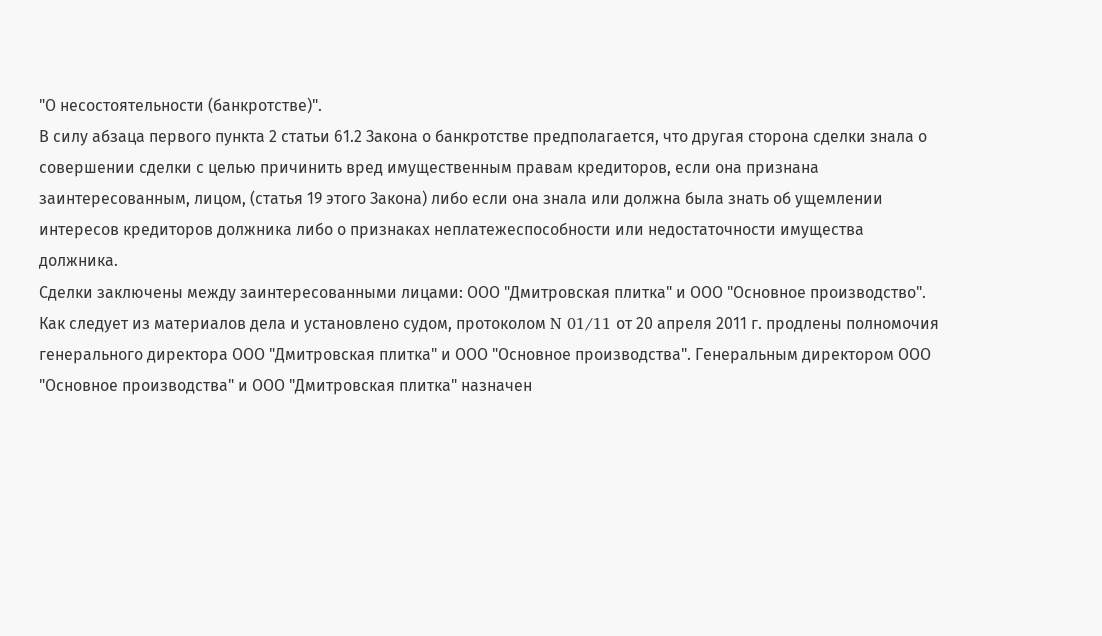"О несостоятельности (банкротстве)".
В силу абзаца первого пункта 2 статьи 61.2 Закона о банкротстве предполагается, что другая сторона сделки знала о совершении сделки с целью причинить вред имущественным правам кредиторов, если она признана заинтересованным, лицом, (статья 19 этого Закона) либо если она знала или должна была знать об ущемлении интересов кредиторов должника либо о признаках неплатежеспособности или недостаточности имущества должника.
Сделки заключены между заинтересованными лицами: ООО "Дмитровская плитка" и ООО "Основное производство".
Как следует из материалов дела и установлено судом, протоколом N 01/11 от 20 апреля 2011 г. продлены полномочия генерального директора ООО "Дмитровская плитка" и ООО "Основное производства". Генеральным директором ООО "Основное производства" и ООО "Дмитровская плитка" назначен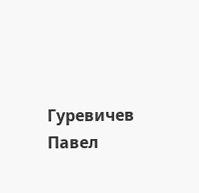Гуревичев Павел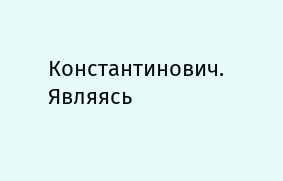Константинович.
Являясь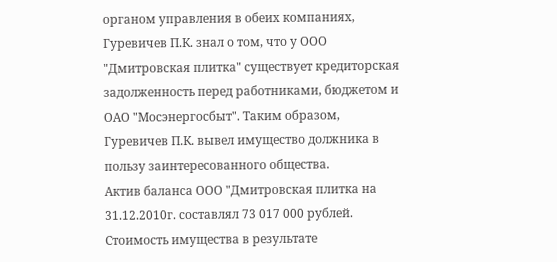органом управления в обеих компаниях, Гуревичев П.К. знал о том, что у ООО "Дмитровская плитка" существует кредиторская задолженность перед работниками, бюджетом и ОАО "Мосэнергосбыт". Таким образом, Гуревичев П.К. вывел имущество должника в пользу заинтересованного общества.
Актив баланса ООО "Дмитровская плитка на 31.12.2010г. составлял 73 017 000 рублей. Стоимость имущества в результате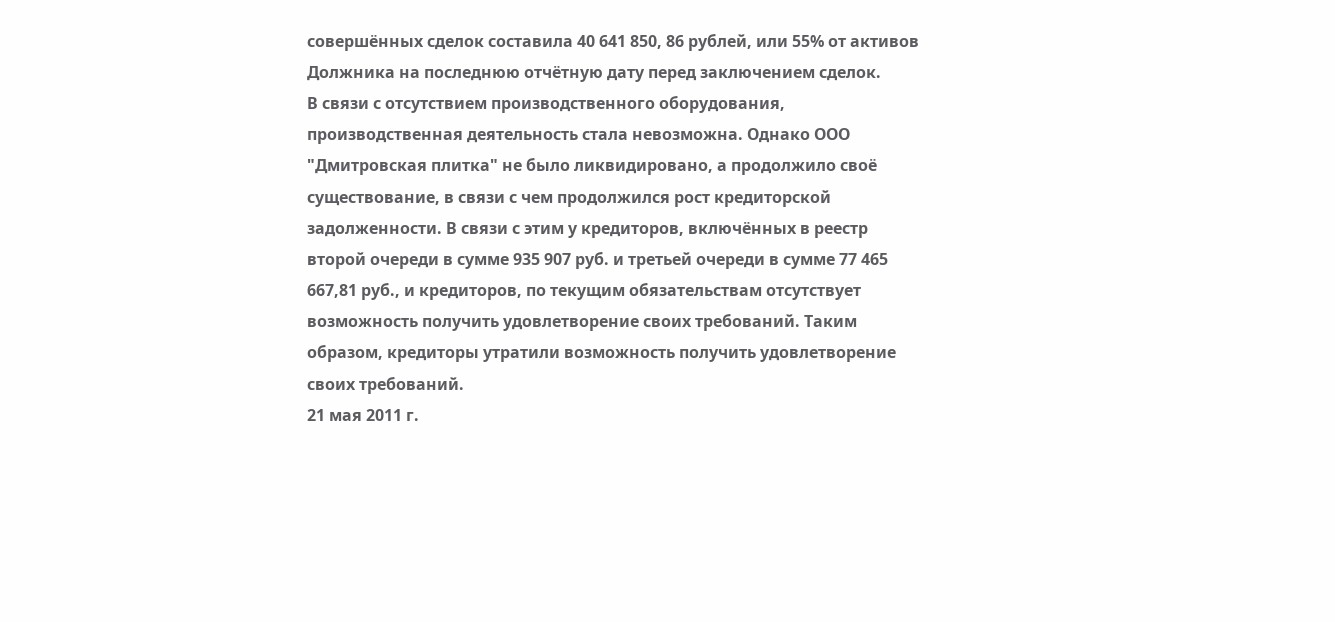совершённых сделок составила 40 641 850, 86 рублей, или 55% от активов Должника на последнюю отчётную дату перед заключением сделок.
В связи с отсутствием производственного оборудования, производственная деятельность стала невозможна. Однако ООО "Дмитровская плитка" не было ликвидировано, а продолжило своё существование, в связи с чем продолжился рост кредиторской задолженности. В связи с этим у кредиторов, включённых в реестр второй очереди в сумме 935 907 руб. и третьей очереди в сумме 77 465 667,81 руб., и кредиторов, по текущим обязательствам отсутствует возможность получить удовлетворение своих требований. Таким образом, кредиторы утратили возможность получить удовлетворение своих требований.
21 мая 2011 г.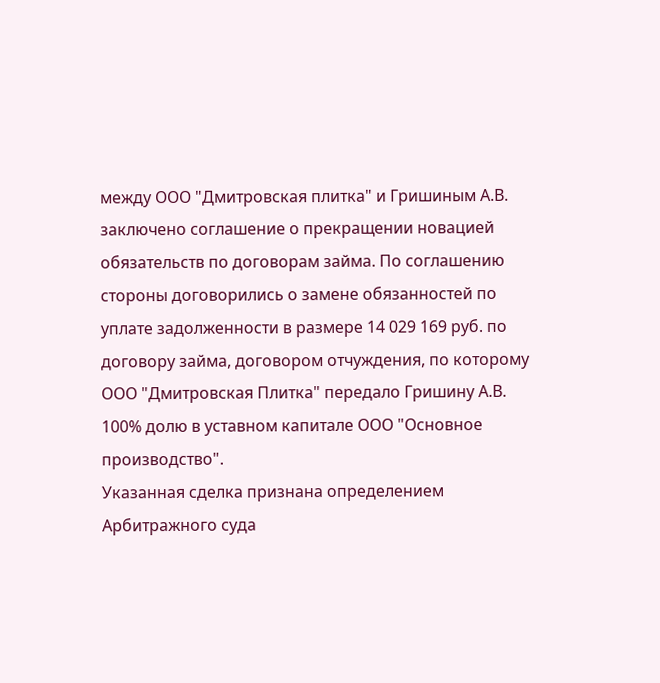между ООО "Дмитровская плитка" и Гришиным А.В. заключено соглашение о прекращении новацией обязательств по договорам займа. По соглашению стороны договорились о замене обязанностей по уплате задолженности в размере 14 029 169 руб. по договору займа, договором отчуждения, по которому ООО "Дмитровская Плитка" передало Гришину А.В. 100% долю в уставном капитале ООО "Основное производство".
Указанная сделка признана определением Арбитражного суда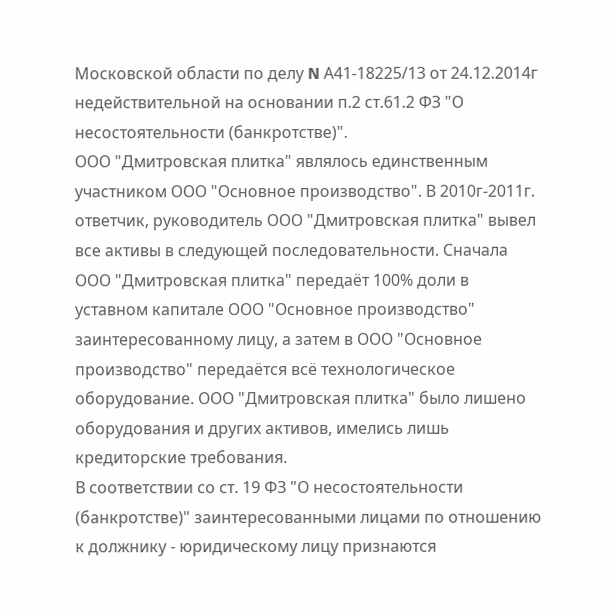Московской области по делу N А41-18225/13 от 24.12.2014г недействительной на основании п.2 ст.61.2 ФЗ "О несостоятельности (банкротстве)".
ООО "Дмитровская плитка" являлось единственным участником ООО "Основное производство". В 2010г-2011г. ответчик, руководитель ООО "Дмитровская плитка" вывел все активы в следующей последовательности. Сначала ООО "Дмитровская плитка" передаёт 100% доли в уставном капитале ООО "Основное производство" заинтересованному лицу, а затем в ООО "Основное производство" передаётся всё технологическое оборудование. ООО "Дмитровская плитка" было лишено оборудования и других активов, имелись лишь кредиторские требования.
В соответствии со ст. 19 ФЗ "О несостоятельности (банкротстве)" заинтересованными лицами по отношению к должнику - юридическому лицу признаются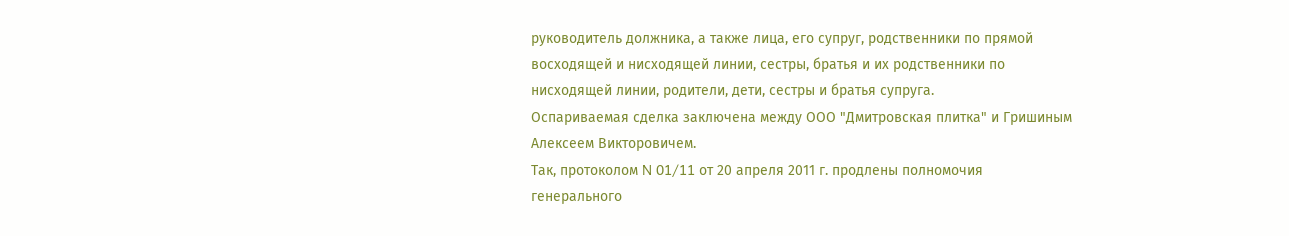руководитель должника, а также лица, его супруг, родственники по прямой восходящей и нисходящей линии, сестры, братья и их родственники по нисходящей линии, родители, дети, сестры и братья супруга.
Оспариваемая сделка заключена между ООО "Дмитровская плитка" и Гришиным Алексеем Викторовичем.
Так, протоколом N 01/11 от 20 апреля 2011 г. продлены полномочия генерального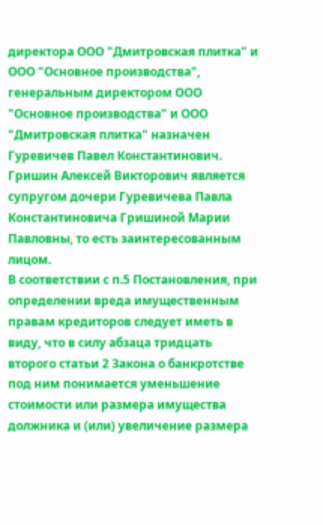директора ООО "Дмитровская плитка" и ООО "Основное производства", генеральным директором ООО "Основное производства" и ООО "Дмитровская плитка" назначен Гуревичев Павел Константинович.
Гришин Алексей Викторович является супругом дочери Гуревичева Павла Константиновича Гришиной Марии Павловны, то есть заинтересованным лицом.
В соответствии с п.5 Постановления, при определении вреда имущественным правам кредиторов следует иметь в виду, что в силу абзаца тридцать второго статьи 2 Закона о банкротстве под ним понимается уменьшение стоимости или размера имущества должника и (или) увеличение размера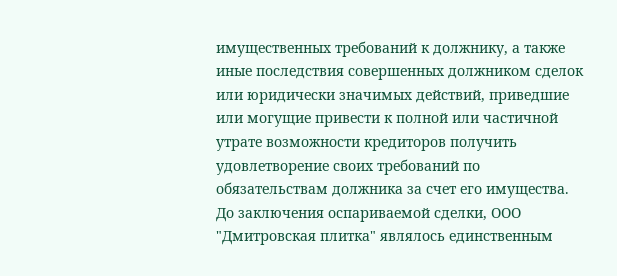имущественных требований к должнику, а также иные последствия совершенных должником сделок или юридически значимых действий, приведшие или могущие привести к полной или частичной утрате возможности кредиторов получить удовлетворение своих требований по обязательствам должника за счет его имущества.
До заключения оспариваемой сделки, ООО "Дмитровская плитка" являлось единственным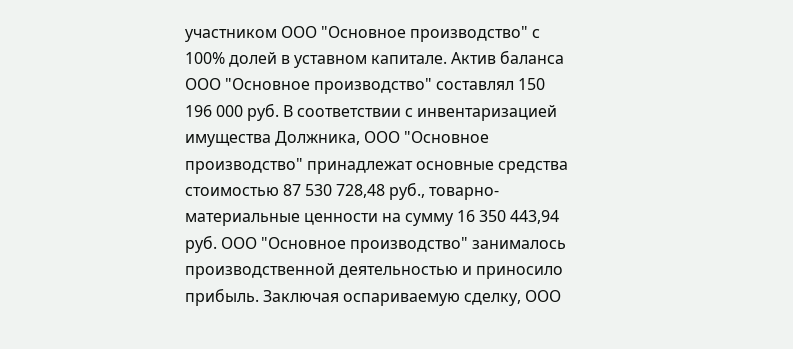участником ООО "Основное производство" с 100% долей в уставном капитале. Актив баланса ООО "Основное производство" составлял 150 196 000 руб. В соответствии с инвентаризацией имущества Должника, ООО "Основное производство" принадлежат основные средства стоимостью 87 530 728,48 руб., товарно-материальные ценности на сумму 16 350 443,94 руб. ООО "Основное производство" занималось производственной деятельностью и приносило прибыль. Заключая оспариваемую сделку, ООО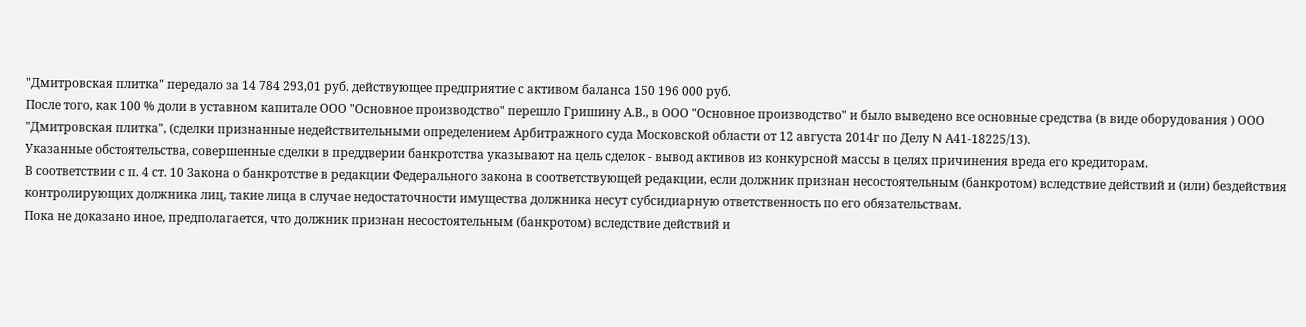"Дмитровская плитка" передало за 14 784 293,01 руб. действующее предприятие с активом баланса 150 196 000 руб.
После того, как 100 % доли в уставном капитале ООО "Основное производство" перешло Гришину А.В., в ООО "Основное производство" и было выведено все основные средства (в виде оборудования ) ООО "Дмитровская плитка", (сделки признанные недействительными определением Арбитражного суда Московской области от 12 августа 2014г по Делу N А41-18225/13).
Указанные обстоятельства, совершенные сделки в преддверии банкротства указывают на цель сделок - вывод активов из конкурсной массы в целях причинения вреда его кредиторам.
В соответствии с п. 4 ст. 10 Закона о банкротстве в редакции Федерального закона в соответствующей редакции, если должник признан несостоятельным (банкротом) вследствие действий и (или) бездействия контролирующих должника лиц, такие лица в случае недостаточности имущества должника несут субсидиарную ответственность по его обязательствам.
Пока не доказано иное, предполагается, что должник признан несостоятельным (банкротом) вследствие действий и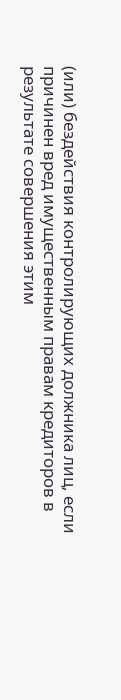(или) бездействия контролирующих должника лиц, если причинен вред имущественным правам кредиторов в результате совершения этим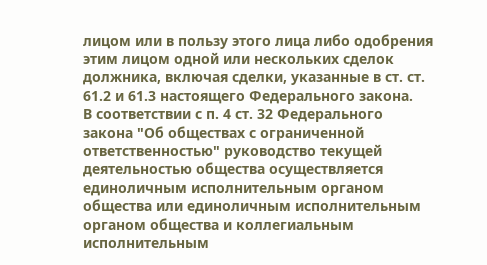лицом или в пользу этого лица либо одобрения этим лицом одной или нескольких сделок должника, включая сделки, указанные в ст. ст. 61.2 и 61.3 настоящего Федерального закона.
В соответствии с п. 4 ст. 32 Федерального закона "Об обществах с ограниченной ответственностью" руководство текущей деятельностью общества осуществляется единоличным исполнительным органом общества или единоличным исполнительным органом общества и коллегиальным исполнительным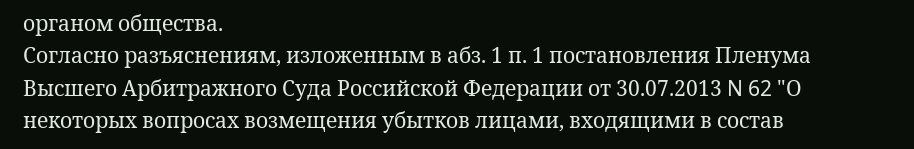органом общества.
Согласно разъяснениям, изложенным в абз. 1 п. 1 постановления Пленума Высшего Арбитражного Суда Российской Федерации от 30.07.2013 N 62 "О некоторых вопросах возмещения убытков лицами, входящими в состав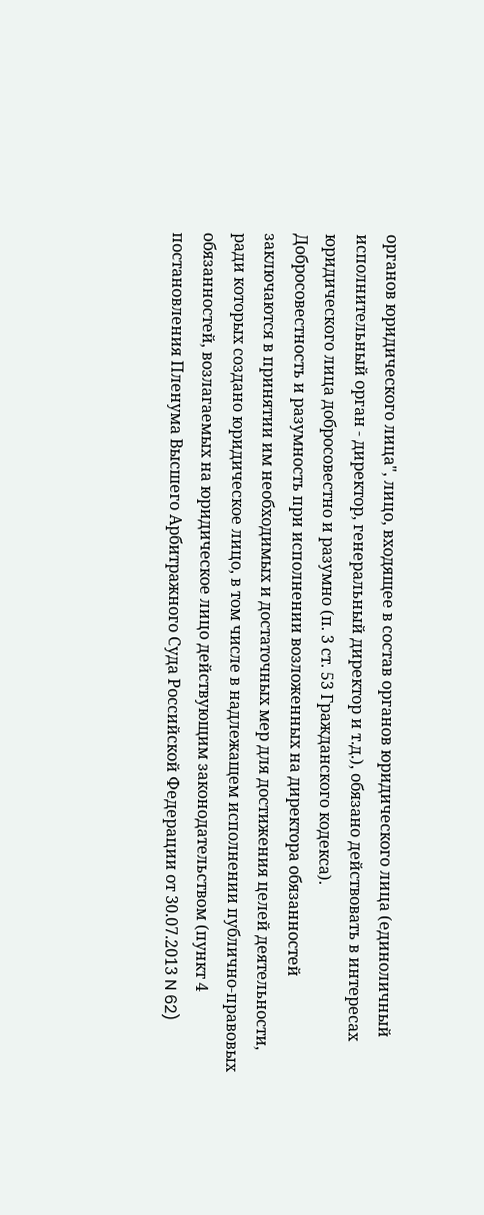органов юридического лица", лицо, входящее в состав органов юридического лица (единоличный исполнительный орган - директор, генеральный директор и т.д.), обязано действовать в интересах юридического лица добросовестно и разумно (п. 3 ст. 53 Гражданского кодекса).
Добросовестность и разумность при исполнении возложенных на директора обязанностей заключаются в принятии им необходимых и достаточных мер для достижения целей деятельности, ради которых создано юридическое лицо, в том числе в надлежащем исполнении публично-правовых обязанностей, возлагаемых на юридическое лицо действующим законодательством (пункт 4 постановления Пленума Высшего Арбитражного Суда Российской Федерации от 30.07.2013 N 62)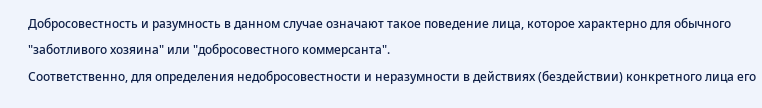Добросовестность и разумность в данном случае означают такое поведение лица, которое характерно для обычного "заботливого хозяина" или "добросовестного коммерсанта".
Соответственно, для определения недобросовестности и неразумности в действиях (бездействии) конкретного лица его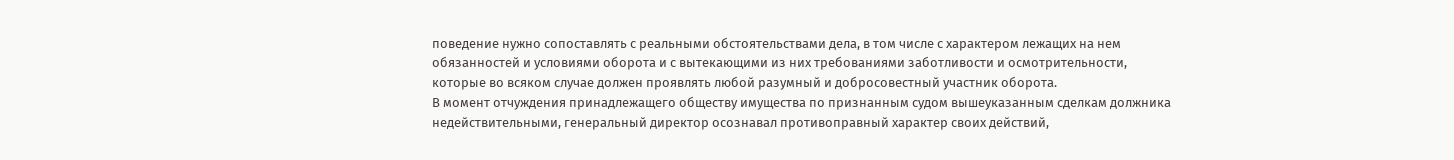поведение нужно сопоставлять с реальными обстоятельствами дела, в том числе с характером лежащих на нем обязанностей и условиями оборота и с вытекающими из них требованиями заботливости и осмотрительности, которые во всяком случае должен проявлять любой разумный и добросовестный участник оборота.
В момент отчуждения принадлежащего обществу имущества по признанным судом вышеуказанным сделкам должника недействительными, генеральный директор осознавал противоправный характер своих действий,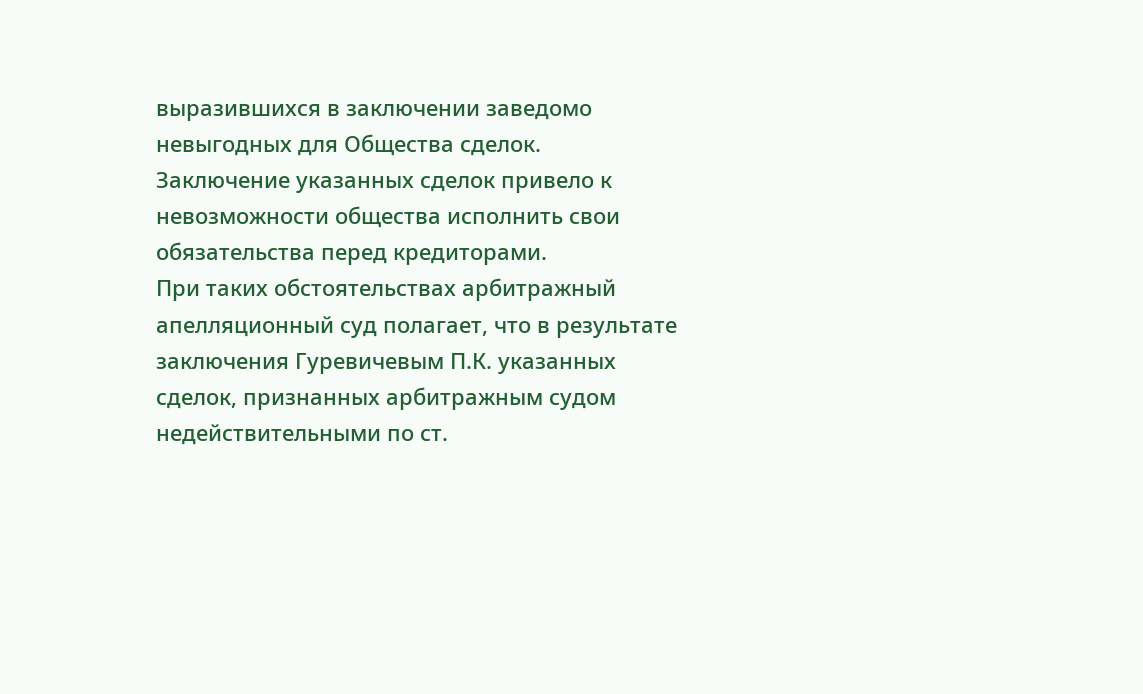выразившихся в заключении заведомо невыгодных для Общества сделок.
Заключение указанных сделок привело к невозможности общества исполнить свои обязательства перед кредиторами.
При таких обстоятельствах арбитражный апелляционный суд полагает, что в результате заключения Гуревичевым П.К. указанных сделок, признанных арбитражным судом недействительными по ст.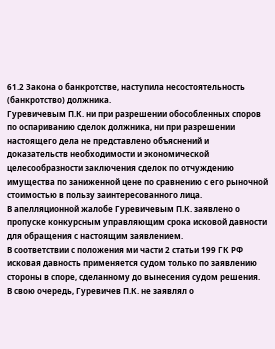61.2 Закона о банкротстве, наступила несостоятельность (банкротство) должника.
Гуревичевым П.К. ни при разрешении обособленных споров по оспариванию сделок должника, ни при разрешении настоящего дела не представлено объяснений и доказательств необходимости и экономической целесообразности заключения сделок по отчуждению имущества по заниженной цене по сравнению с его рыночной стоимостью в пользу заинтересованного лица.
В апелляционной жалобе Гуревичевым П.К. заявлено о пропуске конкурсным управляющим срока исковой давности для обращения с настоящим заявлением.
В соответствии с положения ми части 2 статьи 199 ГК РФ исковая давность применяется судом только по заявлению стороны в споре, сделанному до вынесения судом решения.
В свою очередь, Гуревичев П.К. не заявлял о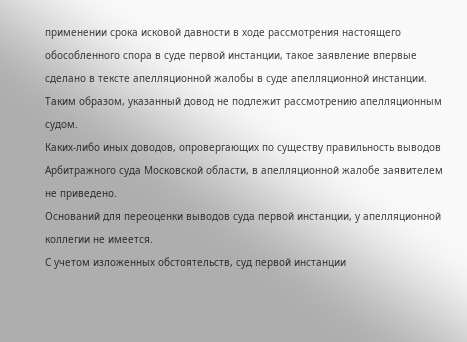применении срока исковой давности в ходе рассмотрения настоящего обособленного спора в суде первой инстанции, такое заявление впервые сделано в тексте апелляционной жалобы в суде апелляционной инстанции.
Таким образом, указанный довод не подлежит рассмотрению апелляционным судом.
Каких-либо иных доводов, опровергающих по существу правильность выводов Арбитражного суда Московской области, в апелляционной жалобе заявителем не приведено.
Оснований для переоценки выводов суда первой инстанции, у апелляционной коллегии не имеется.
С учетом изложенных обстоятельств, суд первой инстанции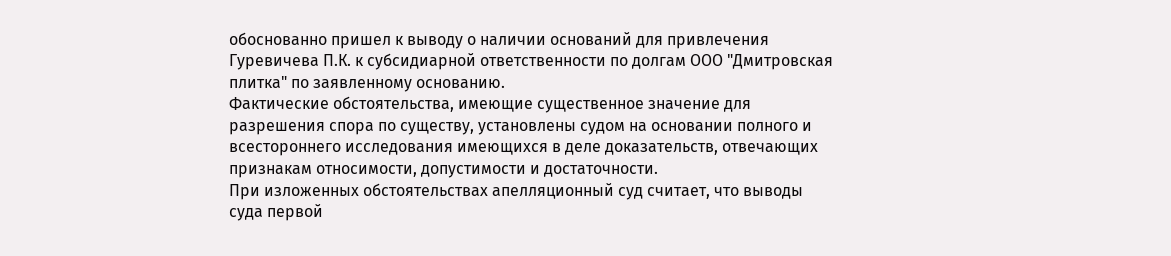обоснованно пришел к выводу о наличии оснований для привлечения Гуревичева П.К. к субсидиарной ответственности по долгам ООО "Дмитровская плитка" по заявленному основанию.
Фактические обстоятельства, имеющие существенное значение для разрешения спора по существу, установлены судом на основании полного и всестороннего исследования имеющихся в деле доказательств, отвечающих признакам относимости, допустимости и достаточности.
При изложенных обстоятельствах апелляционный суд считает, что выводы суда первой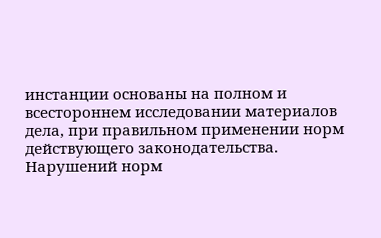инстанции основаны на полном и всестороннем исследовании материалов дела, при правильном применении норм действующего законодательства.
Нарушений норм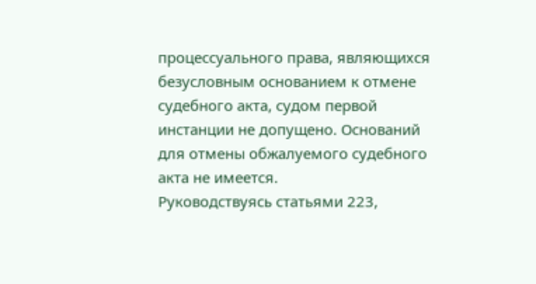процессуального права, являющихся безусловным основанием к отмене судебного акта, судом первой инстанции не допущено. Оснований для отмены обжалуемого судебного акта не имеется.
Руководствуясь статьями 223,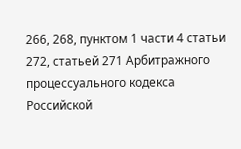266, 268, пунктом 1 части 4 статьи 272, статьей 271 Арбитражного процессуального кодекса Российской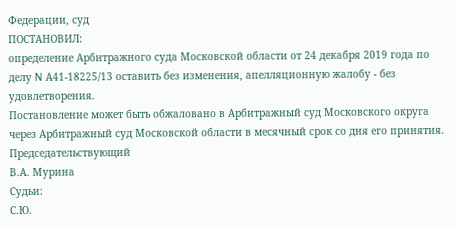Федерации, суд
ПОСТАНОВИЛ:
определение Арбитражного суда Московской области от 24 декабря 2019 года по делу N А41-18225/13 оставить без изменения, апелляционную жалобу - без удовлетворения.
Постановление может быть обжаловано в Арбитражный суд Московского округа через Арбитражный суд Московской области в месячный срок со дня его принятия.
Председательствующий
В.А. Мурина
Судьи:
С.Ю.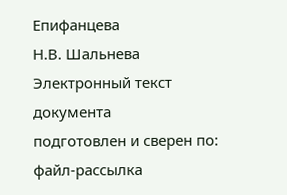Епифанцева
Н.В. Шальнева
Электронный текст документа
подготовлен и сверен по:
файл-рассылка